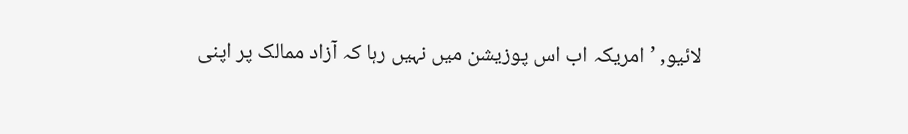لائیو, ’امریکہ اب اس پوزیشن میں نہیں رہا کہ آزاد ممالک پر اپنی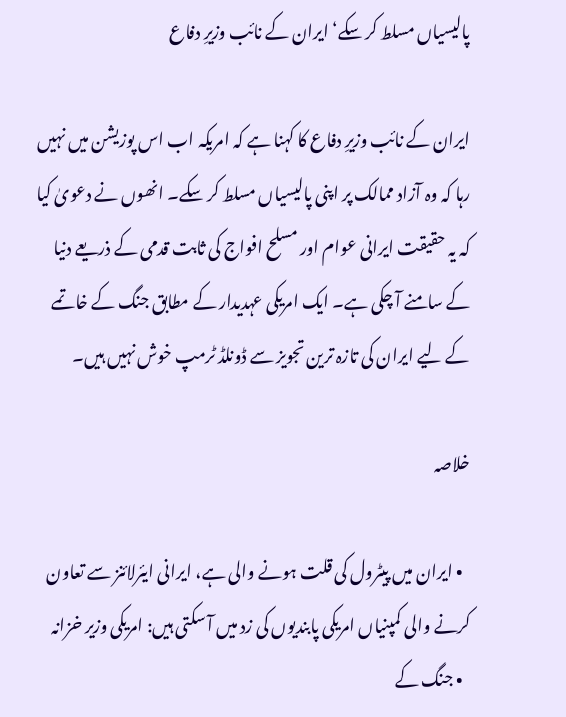پالیسیاں مسلط کر سکے‘ ایران کے نائب وزیرِ دفاع

ایران کے نائب وزیرِ دفاع کا کہنا ہے کہ امریکہ اب اس پوزیشن میں نہیں رہا کہ وہ آزاد ممالک پر اپنی پالیسیاں مسلط کر سکے۔ انھوں نے دعویٰ کیا کہ یہ حقیقت ایرانی عوام اور مسلح افواج کی ثابت قدمی کے ذریعے دنیا کے سامنے آ چکی ہے۔ ایک امریکی عہدیدار کے مطابق جنگ کے خاتمے کے لیے ایران کی تازہ ترین تجویز سے ڈونلڈ ٹرمپ خوش نہیں ہیں۔

خلاصہ

  • ایران میں پیٹرول کی قلت ہونے والی ہے، ایرانی ایئرلائنز سے تعاون کرنے والی کمپنیاں امریکی پابندیوں کی زد میں آ سکتی ہیں: امریکی وزیر خزانہ
  • جنگ کے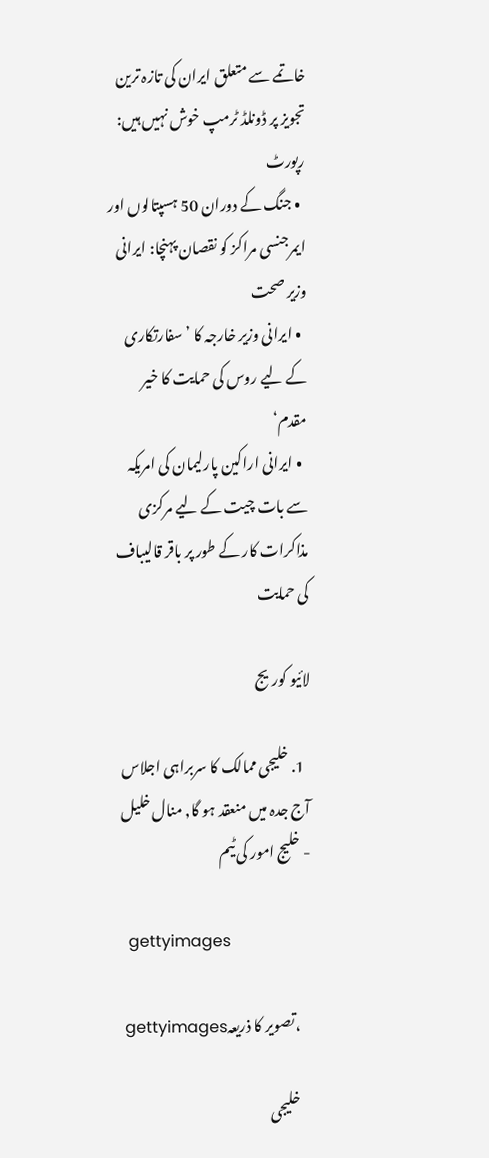خاتمے سے متعلق ایران کی تازہ ترین تجویز پر ڈونلڈ ٹرمپ خوش نہیں ہیں: رپورٹ
  • جنگ کے دوران 50 ہسپتالوں اور ایمرجنسی مراکز کو نقصان پہنچا: ایرانی وزیر صحت
  • ایرانی وزیر خارجہ کا ’سفارتکاری کے لیے روس کی حمایت کا خیر مقدم‘
  • ایرانی اراکین پارلیمان کی امریکہ سے بات چیت کے لیے مرکزی مذاکرات کار کے طور پر باقر قالیباف کی حمایت

لائیو کوریج

  1. خلیجی ممالک کا سربراہی اجلاس آج جدہ میں منعقد ہو گا, منال خلیل - خلیج امور کی ٹیم

    gettyimages

    ،تصویر کا ذریعہgettyimages

    خلیجی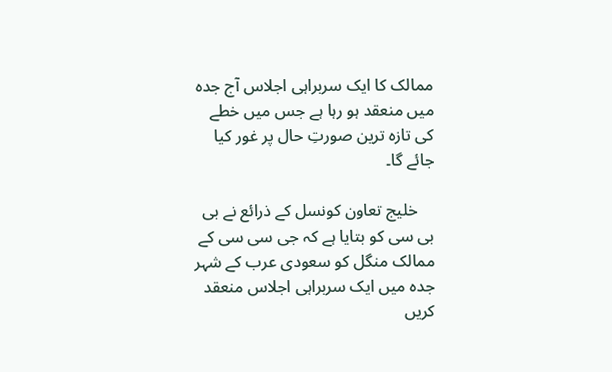ممالک کا ایک سربراہی اجلاس آج جدہ میں منعقد ہو رہا ہے جس میں خطے کی تازہ ترین صورتِ حال پر غور کیا جائے گا۔

    خلیج تعاون کونسل کے ذرائع نے بی بی سی کو بتایا ہے کہ جی سی سی کے ممالک منگل کو سعودی عرب کے شہر جدہ میں ایک سربراہی اجلاس منعقد کریں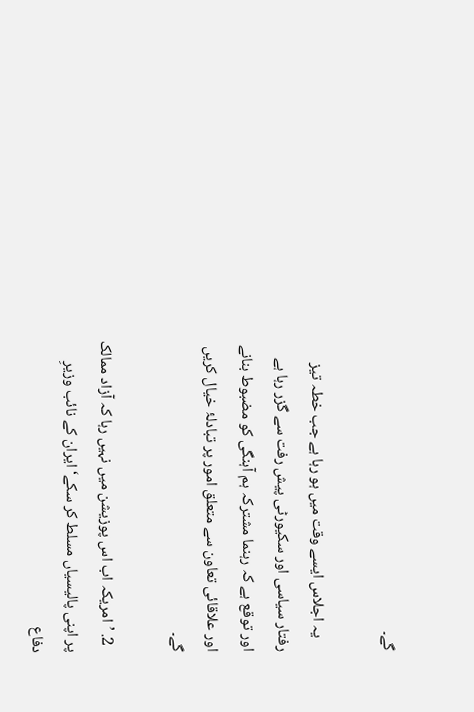گے۔

    یہ اجلاس ایسے وقت میں ہو رہا ہے جب خطہ تیز رفتار سیاسی اور سکیورٹی پیش رفت سے گزر رہا ہے اور توقع ہے کہ رہنما مشترکہ ہم آہنگی کو مضبوط بنانے اور علاقائی تعاون سے متعلق امور پر تبادلۂ خیال کریں گے۔

  2. ’امریکہ اب اس پوزیشن میں نہیں رہا کہ آزاد ممالک پر اپنی پالیسیاں مسلط کر سکے‘ ایران کے نائب وزیرِ دفاع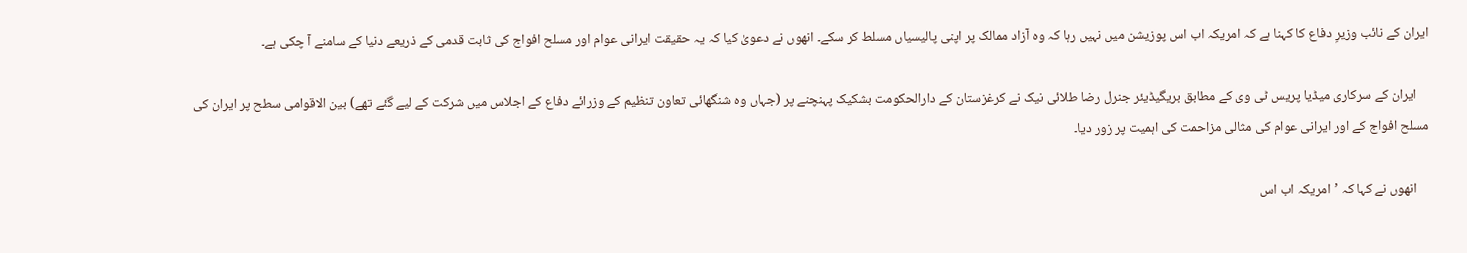ایران کے نائب وزیرِ دفاع کا کہنا ہے کہ امریکہ اب اس پوزیشن میں نہیں رہا کہ وہ آزاد ممالک پر اپنی پالیسیاں مسلط کر سکے۔ انھوں نے دعویٰ کیا کہ یہ حقیقت ایرانی عوام اور مسلح افواج کی ثابت قدمی کے ذریعے دنیا کے سامنے آ چکی ہے۔

    ایران کے سرکاری میڈیا پریس ٹی وی کے مطابق بریگیڈیئر جنرل رضا طلائی‌ نیک نے کرغزستان کے دارالحکومت بشکیک پہنچنے پر (جہاں وہ شنگھائی تعاون تنظیم کے وزرائے دفاع کے اجلاس میں شرکت کے لیے گئے تھے) بین الاقوامی سطح پر ایران کی مسلح افواج کے اور ایرانی عوام کی مثالی مزاحمت کی اہمیت پر زور دیا۔

    انھوں نے کہا کہ ’امریکہ اب اس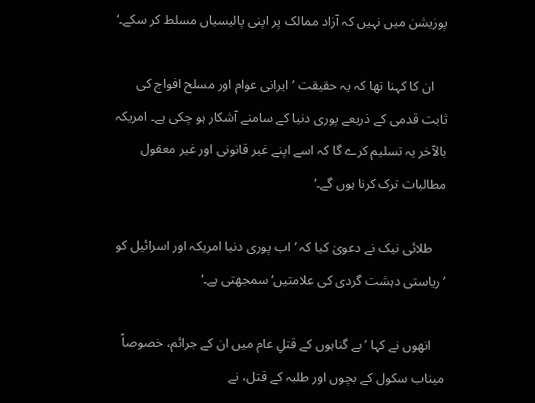پوزیشن میں نہیں کہ آزاد ممالک پر اپنی پالیسیاں مسلط کر سکے۔‘

    ان کا کہنا تھا کہ یہ حقیقت ’ایرانی عوام اور مسلح افواج کی ثابت قدمی کے ذریعے پوری دنیا کے سامنے آشکار ہو چکی ہے۔ امریکہ بالآخر یہ تسلیم کرے گا کہ اسے اپنے غیر قانونی اور غیر معقول مطالبات ترک کرنا ہوں گے۔‘

    طلائی‌ نیک نے دعویٰ کیا کہ ’اب پوری دنیا امریکہ اور اسرائیل کو ’ریاستی دہشت گردی کی علامتیں‘ سمجھتی ہے۔‘

    انھوں نے کہا ’بے گناہوں کے قتلِ عام میں ان کے جرائم، خصوصاً میناب سکول کے بچوں اور طلبہ کے قتل، نے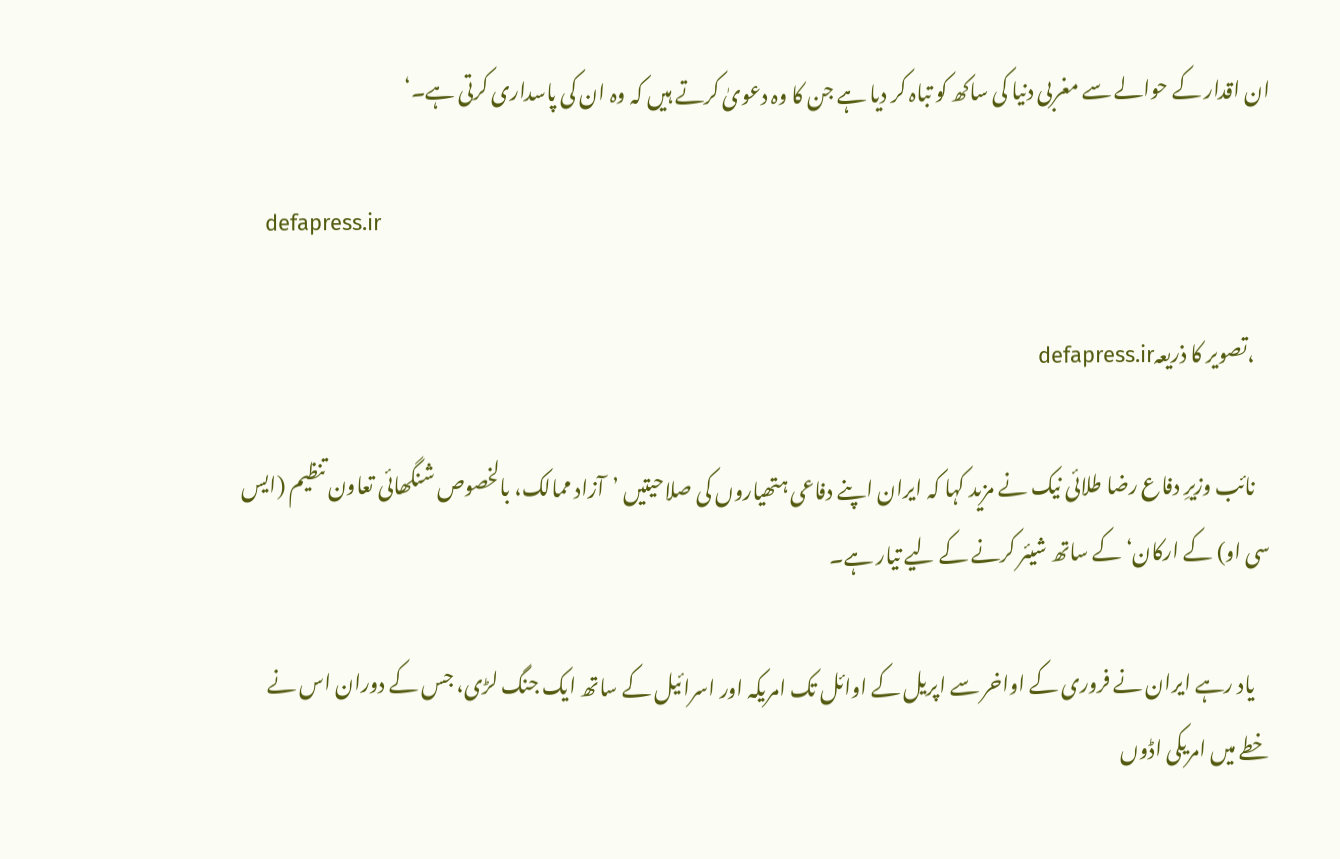ان اقدار کے حوالے سے مغربی دنیا کی ساکھ کو تباہ کر دیا ہے جن کا وہ دعویٰ کرتے ہیں کہ وہ ان کی پاسداری کرتی ہے۔‘

    defapress.ir

    ،تصویر کا ذریعہdefapress.ir

    نائب وزیرِ دفاع رضا طلائی‌ نیک نے مزید کہا کہ ایران اپنے دفاعی ہتھیاروں کی صلاحیتیں ’آزاد ممالک، بالخصوص شنگھائی تعاون تنظیم (ایس سی او) کے ارکان‘ کے ساتھ شیئر کرنے کے لیے تیار ہے۔

    یاد رہے ایران نے فروری کے اواخر سے اپریل کے اوائل تک امریکہ اور اسرائیل کے ساتھ ایک جنگ لڑی، جس کے دوران اس نے خطے میں امریکی اڈوں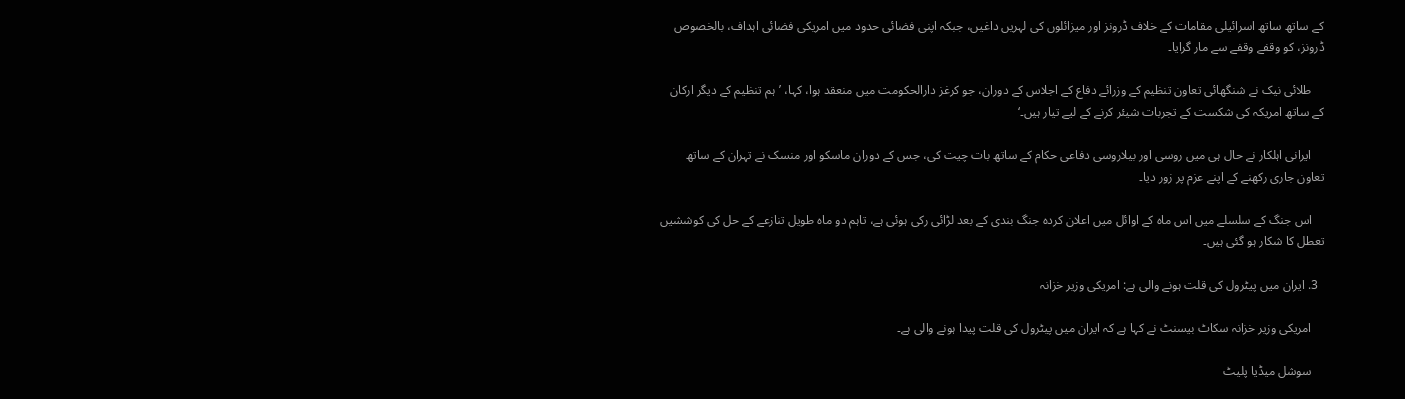کے ساتھ ساتھ اسرائیلی مقامات کے خلاف ڈرونز اور میزائلوں کی لہریں داغیں، جبکہ اپنی فضائی حدود میں امریکی فضائی اہداف، بالخصوص ڈرونز، کو وقفے وقفے سے مار گرایا۔

    طلائی‌ نیک نے شنگھائی تعاون تنظیم کے وزرائے دفاع کے اجلاس کے دوران، جو کرغز دارالحکومت میں منعقد ہوا، کہا، ’ہم تنظیم کے دیگر ارکان کے ساتھ امریکہ کی شکست کے تجربات شیئر کرنے کے لیے تیار ہیں۔‘

    ایرانی اہلکار نے حال ہی میں روسی اور بیلاروسی دفاعی حکام کے ساتھ بات چیت کی، جس کے دوران ماسکو اور منسک نے تہران کے ساتھ تعاون جاری رکھنے کے اپنے عزم پر زور دیا۔

    اس جنگ کے سلسلے میں اس ماہ کے اوائل میں اعلان کردہ جنگ بندی کے بعد لڑائی رکی ہوئی ہے، تاہم دو ماہ طویل تنازعے کے حل کی کوششیں تعطل کا شکار ہو گئی ہیں۔

  3. ایران میں پیٹرول کی قلت ہونے والی ہے: امریکی وزیر خزانہ

    امریکی وزیر خزانہ سکاٹ بیسنٹ نے کہا ہے کہ ایران میں پیٹرول کی قلت پیدا ہونے والی ہے۔

    سوشل میڈیا پلیٹ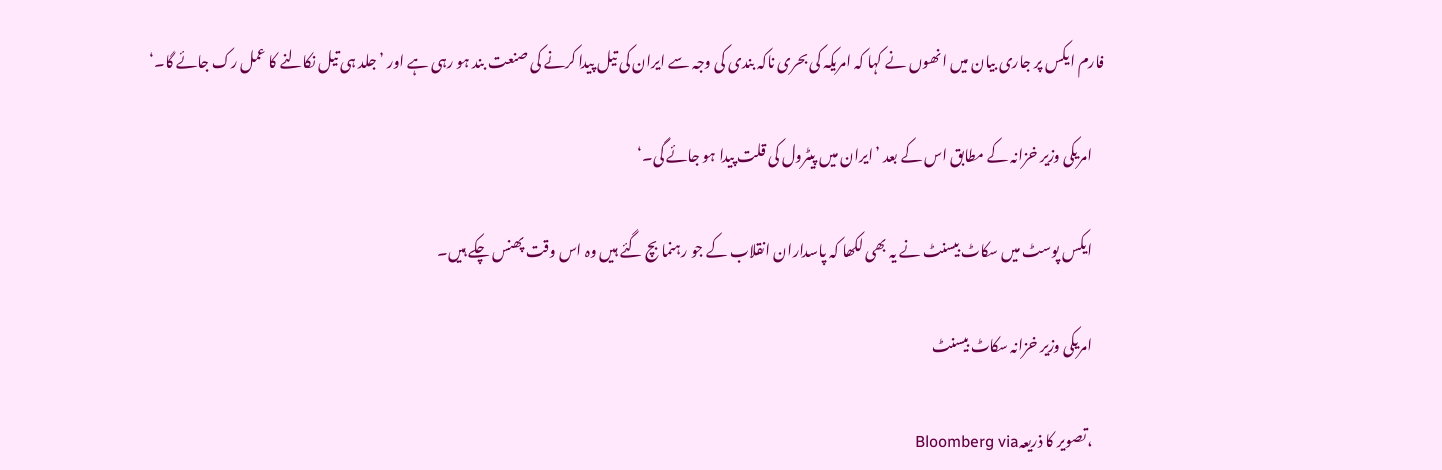فارم ایکس پر جاری بیان میں انھوں نے کہا کہ امریکہ کی بحری ناکہ بندی کی وجہ سے ایران کی تیل پیدا کرنے کی صنعت بند ہو رہی ہے اور ’جلد ہی تیل نکالنے کا عمل رک جائے گا۔‘

    امریکی وزیر خزانہ کے مطابق اس کے بعد ’ایران میں پیٹرول کی قلت پیدا ہو جائے گی۔‘

    ایکس پوسٹ میں سکاٹ بیسنٹ نے یہ بھی لکھا کہ پاسداران انقلاب کے جو رہنما بچ گئے ہیں وہ اس وقت پھنس چکے ہیں۔

    امریکی وزیر خزانہ سکاٹ بیسنٹ

    ،تصویر کا ذریعہBloomberg via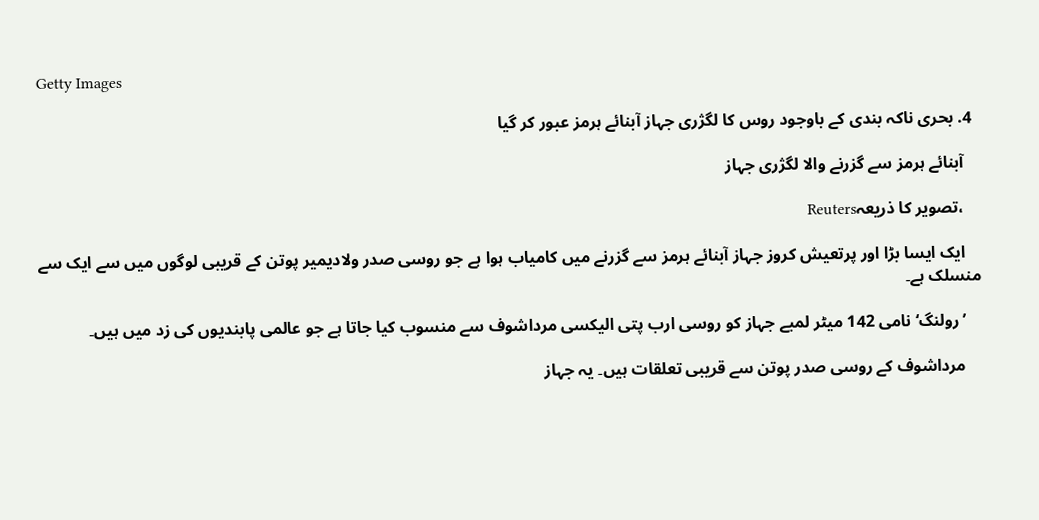Getty Images

  4. بحری ناکہ بندی کے باوجود روس کا لگژری جہاز آبنائے ہرمز عبور کر گیا

    آبنائے ہرمز سے گزرنے والا لگژری جہاز

    ،تصویر کا ذریعہReuters

    ایک ایسا بڑا اور پرتعیش کروز جہاز آبنائے ہرمز سے گزرنے میں کامیاب ہوا ہے جو روسی صدر ولادیمیر پوتن کے قریبی لوگوں میں سے ایک سے منسلک ہے۔

    ’رولنگ‘ نامی 142 میٹر لمبے جہاز کو روسی ارب پتی الیکسی مرداشوف سے منسوب کیا جاتا ہے جو عالمی پابندیوں کی زد میں ہیں۔

    مرداشوف کے روسی صدر پوتن سے قریبی تعلقات ہیں۔ یہ جہاز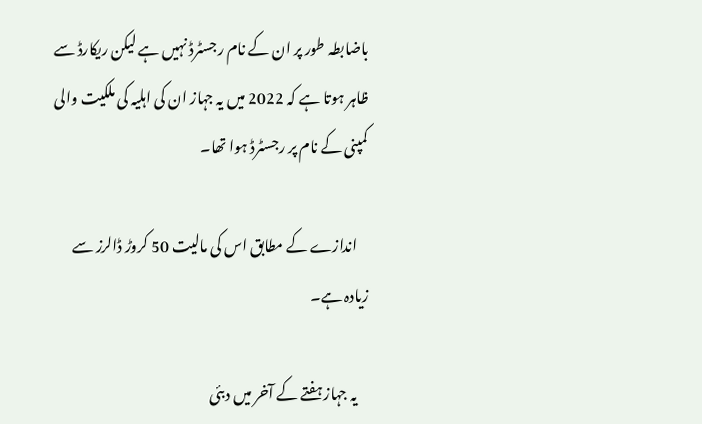باضابطہ طور پر ان کے نام رجسٹرڈ نہیں ہے لیکن ریکارڈ سے ظاہر ہوتا ہے کہ 2022 میں یہ جہاز ان کی اہلیہ کی ملکیت والی کمپنی کے نام پر رجسٹرڈ ہوا تھا۔

    اندازے کے مطابق اس کی مالیت 50 کروڑ ڈالرز سے زیادہ ہے۔

    یہ جہاز ہفتے کے آخر میں دبئی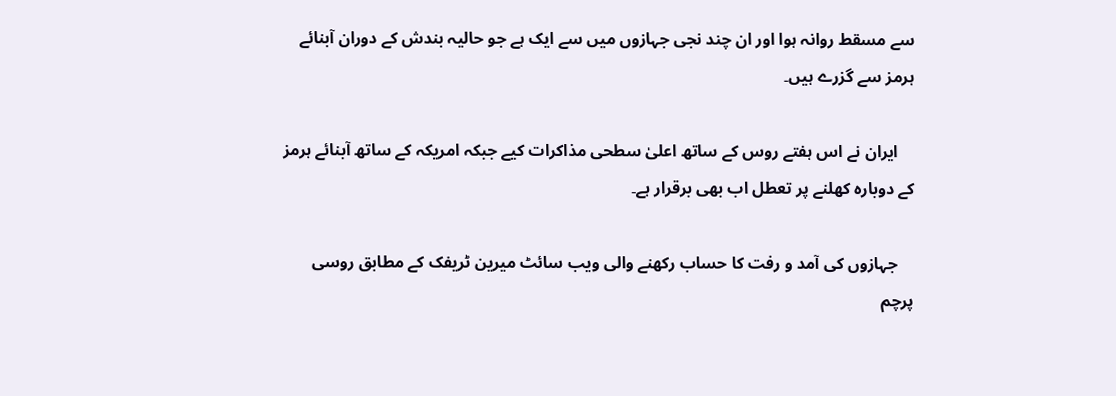سے مسقط روانہ ہوا اور ان چند نجی جہازوں میں سے ایک ہے جو حالیہ بندش کے دوران آبنائے ہرمز سے گزرے ہیں۔

    ایران نے اس ہفتے روس کے ساتھ اعلیٰ سطحی مذاکرات کیے جبکہ امریکہ کے ساتھ آبنائے ہرمز کے دوبارہ کھلنے پر تعطل اب بھی برقرار ہے۔

    جہازوں کی آمد و رفت کا حساب رکھنے والی ویب سائٹ میرین ٹریفک کے مطابق روسی پرچم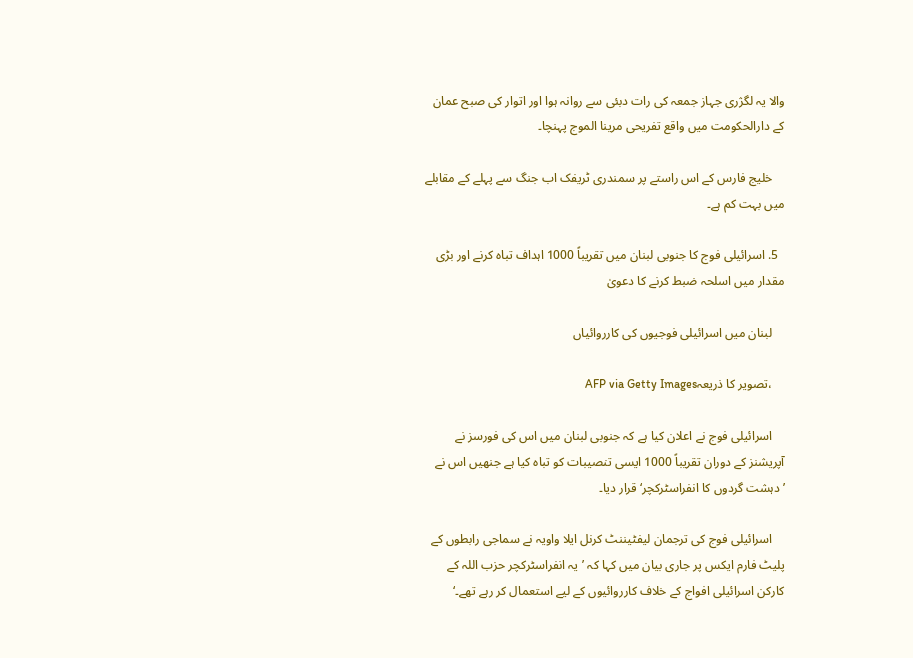والا یہ لگژری جہاز جمعہ کی رات دبئی سے روانہ ہوا اور اتوار کی صبح عمان کے دارالحکومت میں واقع تفریحی مرینا الموج پہنچا۔

    خلیج فارس کے اس راستے پر سمندری ٹریفک اب جنگ سے پہلے کے مقابلے میں بہت کم ہے۔

  5. اسرائیلی فوج کا جنوبی لبنان میں تقریباً 1000 اہداف تباہ کرنے اور بڑی مقدار میں اسلحہ ضبط کرنے کا دعویٰ

    لبنان میں اسرائیلی فوجیوں کی کارروائیاں

    ،تصویر کا ذریعہAFP via Getty Images

    اسرائیلی فوج نے اعلان کیا ہے کہ جنوبی لبنان میں اس کی فورسز نے آپریشنز کے دوران تقریباً 1000 ایسی تنصیبات کو تباہ کیا ہے جنھیں اس نے ’دہشت گردوں کا انفراسٹرکچر‘ قرار دیا۔

    اسرائیلی فوج کی ترجمان لیفٹیننٹ کرنل ایلا واویہ نے سماجی رابطوں کے پلیٹ فارم ایکس پر جاری بیان میں کہا کہ ’یہ انفراسٹرکچر حزب اللہ کے کارکن اسرائیلی افواج کے خلاف کارروائیوں کے لیے استعمال کر رہے تھے۔‘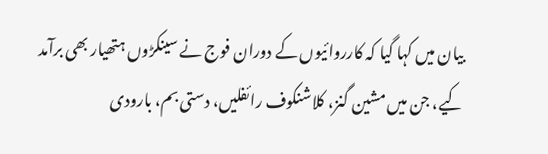بیان میں کہا گیا کہ کارروائیوں کے دوران فوج نے سینکڑوں ہتھیار بھی برآمد کیے، جن میں مشین گنز، کلاشنکوف رائفلیں، دستی بم، بارودی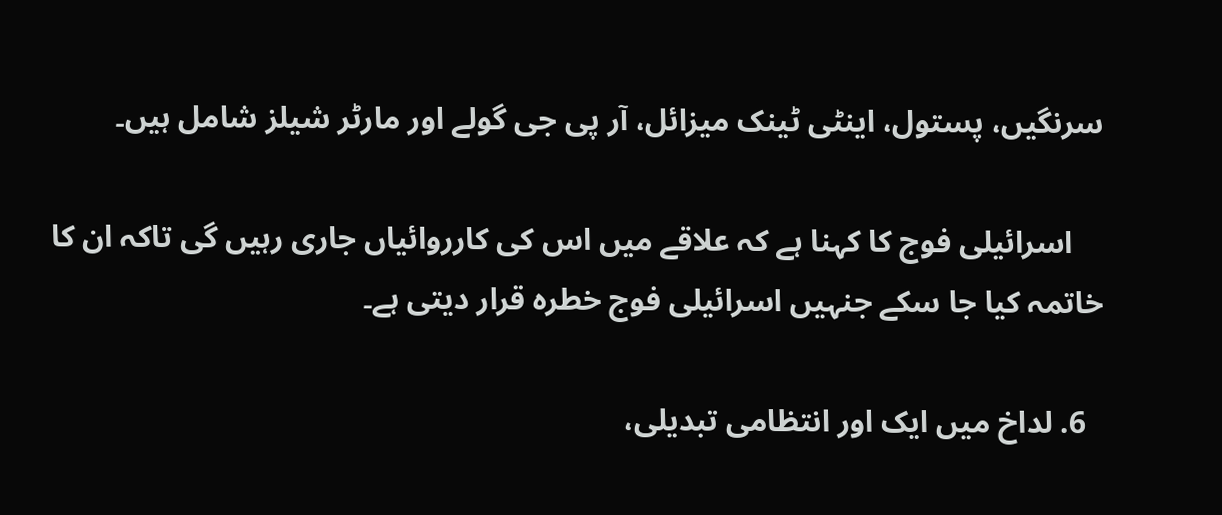سرنگیں، پستول، اینٹی ٹینک میزائل، آر پی جی گولے اور مارٹر شیلز شامل ہیں۔

    اسرائیلی فوج کا کہنا ہے کہ علاقے میں اس کی کارروائیاں جاری رہیں گی تاکہ ان کا خاتمہ کیا جا سکے جنہیں اسرائیلی فوج خطرہ قرار دیتی ہے۔

  6. لداخ میں ایک اور انتظامی تبدیلی،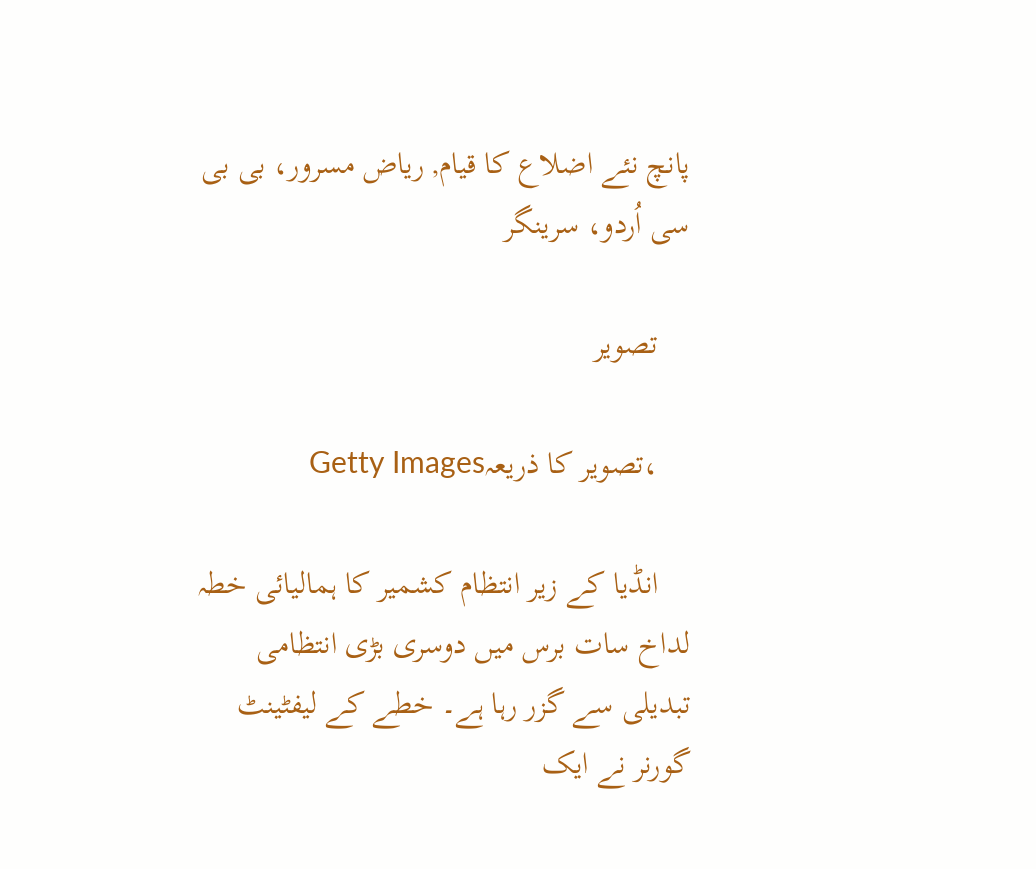پانچ نئے اضلاع کا قیام, ریاض مسرور، بی بی سی اُردو، سرینگر

    تصویر

    ،تصویر کا ذریعہGetty Images

    انڈیا کے زیر انتظام کشمیر کا ہمالیائی خطہ لداخ سات برس میں دوسری بڑی انتظامی تبدیلی سے گزر رہا ہے۔ خطے کے لیفٹینٹ گورنر نے ایک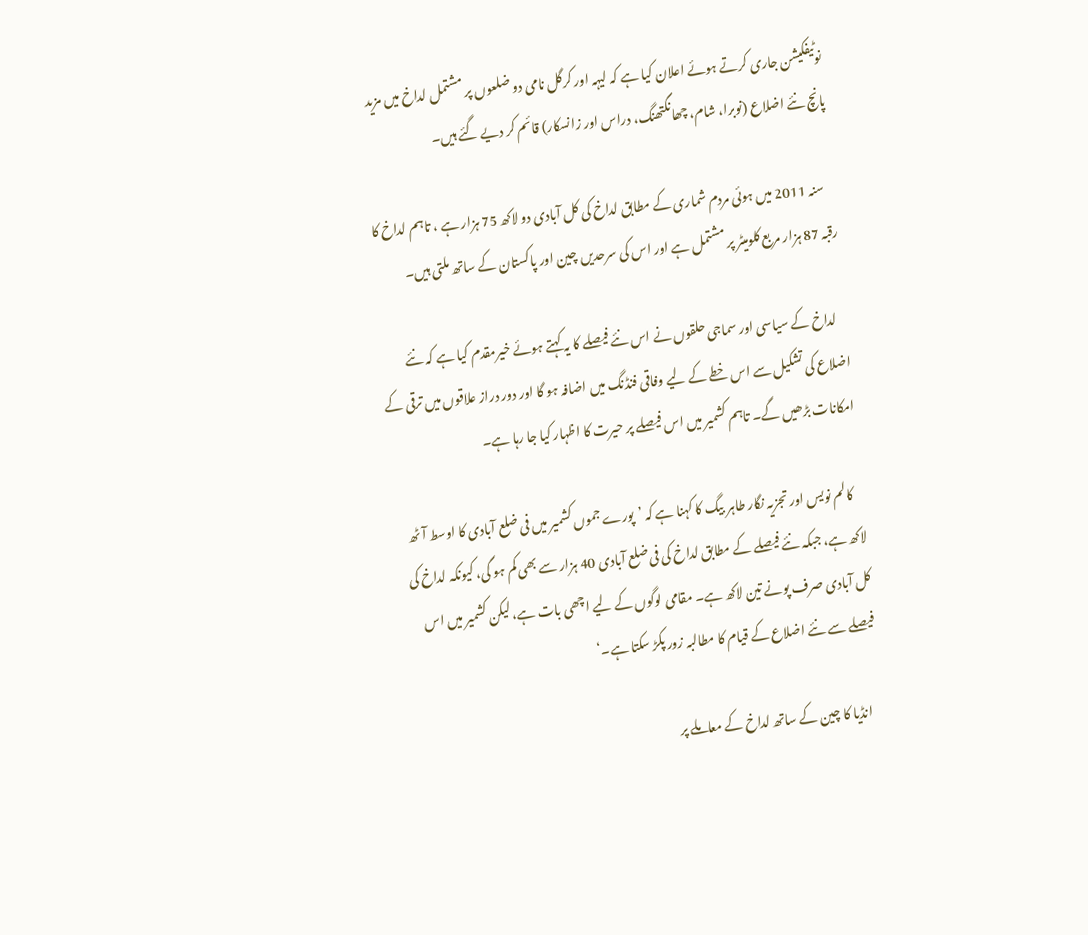نوٹیفکیشن جاری کرتے ہوئے اعلان کیا ہے کہ لیہہ اور کرگل نامی دو ضلعوں پر مشتمل لداخ میں مزید پانچ نئے اضلاع (نوبرا، شام، چھانگتھنگ، دراس اور زانسکار) قائم کر دیے گئے ہیں۔

    سنہ 2011 میں ہوئی مردم شماری کے مطابق لداخ کی کل آبادی دو لاکھ 75 ہزار ہے ، تاہم لداخ کا رقبہ 87 ہزار مربع کلومیٹر پر مشتمل ہے اور اس کی سرحدیں چین اور پاکستان کے ساتھ ملتی ہیں۔

    لداخ کے سیاسی اور سماجی حلقوں نے اس نئے فیصلے کا یہ کہتے ہوئے خیرمقدم کیا ہے کہ نئے اضلاع کی تشکیل سے اس خطے کے لیے وفاقی فنڈنگ میں اضافہ ہو گا اور دور دراز علاقوں میں ترقی کے امکانات بڑھیں گے۔ تاہم کشمیر میں اس فیصلے پر حیرت کا اظہار کیا جا رہا ہے۔

    کالم نویس اور تجزیہ نگار طاہر بیگ کا کہنا ہے کہ ’پورے جموں کشمیر میں فی ضلع آبادی کا اوسط آٹھ لاکھ ہے، جبکہ نئے فیصلے کے مطابق لداخ کی فی ضلع آبادی 40 ہزار سے بھی کم ہو گی، کیونکہ لداخ کی کل آبادی صرف پونے تین لاکھ ہے۔ مقامی لوگوں کے لیے اچھی بات ہے، لیکن کشمیر میں اس فیصلے سے نئے اضلاع کے قیام کا مطالبہ زور پکڑ سکتا ہے۔‘

    انڈیا کا چین کے ساتھ لداخ کے معاملے پر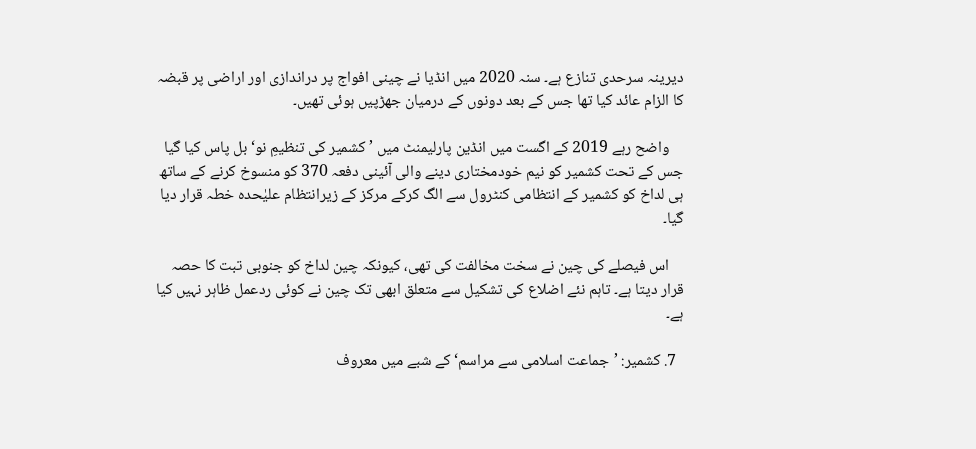دیرینہ سرحدی تنازع ہے۔ سنہ 2020 میں انڈیا نے چینی افواج پر دراندازی اور اراضی پر قبضہ کا الزام عائد کیا تھا جس کے بعد دونوں کے درمیان جھڑپیں ہوئی تھیں۔

    واضح رہے 2019 کے اگست میں انڈین پارلیمنٹ میں ’کشمیر کی تنظیمِ نو‘ بل پاس کیا گیا جس کے تحت کشمیر کو نیم خودمختاری دینے والی آئینی دفعہ 370 کو منسوخ کرنے کے ساتھ ہی لداخ کو کشمیر کے انتظامی کنٹرول سے الگ کرکے مرکز کے زیرانتظام علیٰحدہ خطہ قرار دیا گیا۔

    اس فیصلے کی چین نے سخت مخالفت کی تھی، کیونکہ چین لداخ کو جنوبی تبت کا حصہ قرار دیتا ہے۔ تاہم نئے اضلاع کی تشکیل سے متعلق ابھی تک چین نے کوئی ردعمل ظاہر نہیں کیا ہے۔

  7. کشمیر: ’جماعت اسلامی سے مراسم‘ کے شبے میں معروف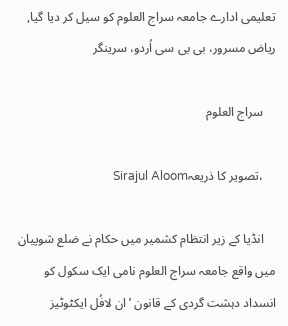تعلیمی ادارے جامعہ سراج العلوم کو سیل کر دیا گیا, ریاض مسرور، بی بی سی اُردو، سرینگر

    سراج العلوم

    ،تصویر کا ذریعہSirajul Aloom

    انڈیا کے زیر انتظام کشمیر میں حکام نے ضلع شوپیان میں واقع جامعہ سراج العلوم نامی ایک سکول کو انسداد دہشت گردی کے قانون ’ان لافُل ایکٹوٹیز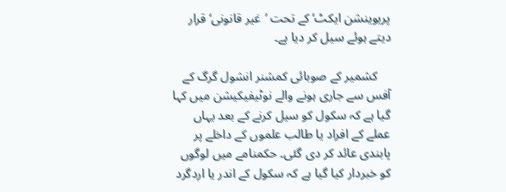پریوینشن ایکٹ‘ کے تحت ’غیر قانونی‘ قرار دیتے ہوئے سیل کر دیا ہے۔

    کشمیر کے صوبائی کمشنر انشول گرگ کے آفس سے جاری ہونے والے نوٹیفیکیشن میں کہا گیا ہے کہ سکول کو سیل کرنے کے بعد یہاں عملے کے افراد یا طالب علموں کے داخلے پر پابندی عائد کر دی گئی۔ حکمنامے میں لوگوں کو خبردار کیا گیا ہے کہ سکول کے اندر یا اردگرد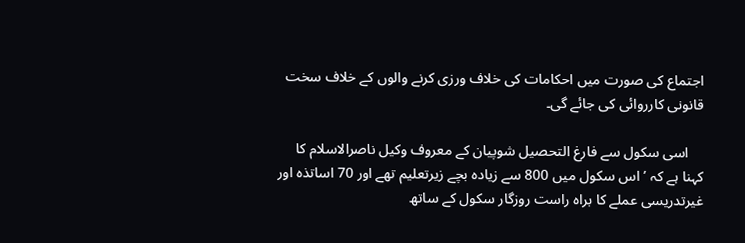اجتماع کی صورت میں احکامات کی خلاف ورزی کرنے والوں کے خلاف سخت قانونی کارروائی کی جائے گی۔

    اسی سکول سے فارغ التحصیل شوپیان کے معروف وکیل ناصرالاسلام کا کہنا ہے کہ ’اس سکول میں 800 سے زیادہ بچے زیرتعلیم تھے اور 70 اساتذہ اور غیرتدریسی عملے کا براہ راست روزگار سکول کے ساتھ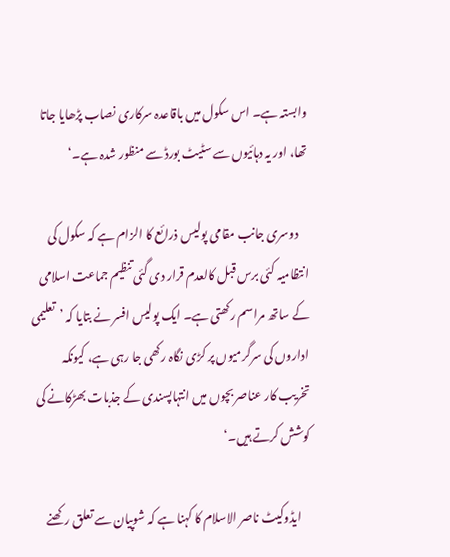وابستہ ہے۔ اس سکول میں باقاعدہ سرکاری نصاب پڑھایا جاتا تھا، اور یہ دہائیوں سے سٹیٹ بورڈ سے منظور شدہ ہے۔‘

    دوسری جانب مقامی پولیس ذرائع کا الزام ہے کہ سکول کی انتظامیہ کئی برس قبل کالعدم قرار دی گئی تنظیم جماعت اسلامی کے ساتھ مراسم رکھتی ہے۔ ایک پولیس افسر نے بتایا کہ ’تعلیمی اداروں کی سرگرمیوں پر کڑی نگاہ رکھی جا رہی ہے، کیونکہ تخریب کار عناصر بچوں میں انتہاپسندی کے جذبات بھڑکانے کی کوشش کرتے ہیں۔‘

    ایڈوکیٹ ناصر الاسلام کا کہنا ہے کہ شوپیان سے تعلق رکھنے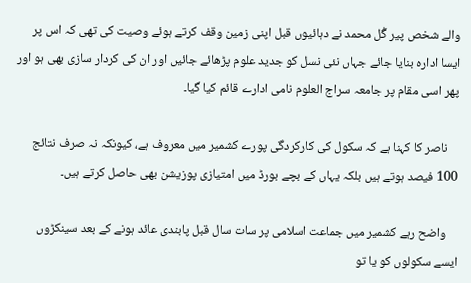والے شخص پیر گُل محمد نے دہائیوں قبل اپنی زمین وقف کرتے ہوئے وصیت کی تھی کہ اس پر ایسا ادارہ بنایا جائے جہاں نئی نسل کو جدید علوم پڑھائے جائیں اور ان کی کردار سازی بھی ہو اور پھر اسی مقام پر جامعہ سراج العلوم نامی ادارے قائم کیا گیا۔

    ناصر کا کہنا ہے کہ سکول کی کارکردگی پورے کشمیر میں معروف ہے، کیونکہ نہ صرف نتائج 100 فیصد ہوتے ہیں بلکہ یہاں کے بچے بورڈ میں امتیازی پوزیشن بھی حاصل کرتے ہیں۔

    واضح رہے کشمیر میں جماعت اسلامی پر سات سال قبل پابندی عائد ہونے کے بعد سینکڑوں ایسے سکولوں کو یا تو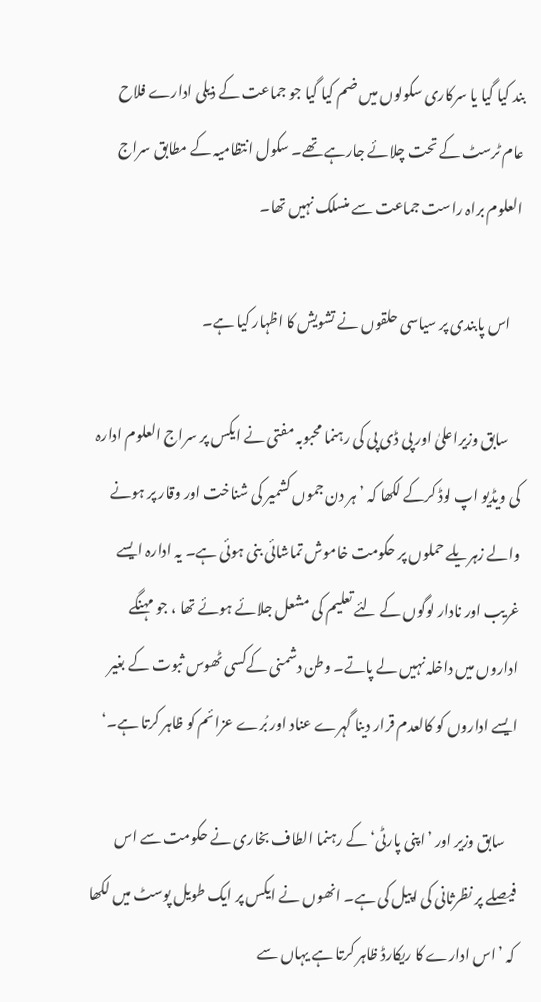بند کیا گیا یا سرکاری سکولوں میں ضم کیا گیا جو جماعت کے ذیلی ادارے فلاح عام ٹرسٹ کے تحت چلائے جارہے تھے۔ سکول انتظامیہ کے مطابق سراج العلوم براہ راست جماعت سے منسلک نہیں تھا۔

    اس پابندی پر سیاسی حلقوں نے تشویش کا اظہار کیا ہے۔

    سابق وزیراعلیٰ اور پی ڈی پی کی رہنما محبوبہ مفتی نے ایکس پر سراج العلوم ادارہ کی ویڈیو اپ لوڈ کرکے لکھا کہ ’ہر دن جموں کشمیر کی شناخت اور وقار پر ہونے والے زہریلے حملوں پر حکومت خاموش تماشائی بنی ہوئی ہے۔ یہ ادارہ ایسے غریب اور نادار لوگوں کے لئے تعلیم کی مشعل جلائے ہوئے تھا ، جو مہنگے اداروں میں داخلہ نہیں لے پاتے۔ وطن دشمنی کےکسی ٹھوس ثبوت کے بغیر ایسے اداروں کو کالعدم قرار دینا گہرے عناد اور بُرے عزائم کو ظاہر کرتا ہے۔‘

    سابق وزیر اور ’اپنی پارٹی‘ کے رہنما الطاف بخاری نے حکومت سے اس فیصلے پر نظرثانی کی اپیل کی ہے۔ انھوں نے ایکس پر ایک طویل پوسٹ میں لکھا کہ ’اس ادارے کا ریکارڈ ظاہر کرتا ہے یہاں سے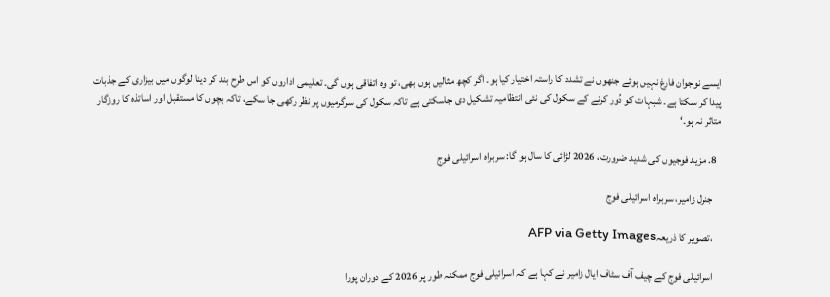ایسے نوجوان فارغ نہیں ہوئے جنھوں نے تشدد کا راستہ اختیار کیا ہو۔ اگر کچھ مثالیں ہوں بھی، تو وہ اتفاقی ہوں گی۔ تعلیمی اداروں کو اس طرح بند کر دینا لوگوں میں بیزاری کے جذبات پیدا کر سکتا ہے۔ شبہات کو دُور کرنے کے سکول کی نئی انتظامیہ تشکیل دی جاسکتی ہے تاکہ سکول کی سرگرمیوں پر نظر رکھی جا سکے، تاکہ بچوں کا مستقبل اور اساتذہ کا روزگار متاثر نہ ہو۔‘

  8. مزید فوجیوں کی شدید ضرورت، 2026 لڑائی کا سال ہو گا: سربراہ اسرائیلی فوج

    جنرل زامیر، سربراہ اسرائیلی فوج

    ،تصویر کا ذریعہAFP via Getty Images

    اسرائیلی فوج کے چیف آف سٹاف ایال زامیر نے کہا ہے کہ اسرائیلی فوج ممکنہ طور پر 2026 کے دوران پورا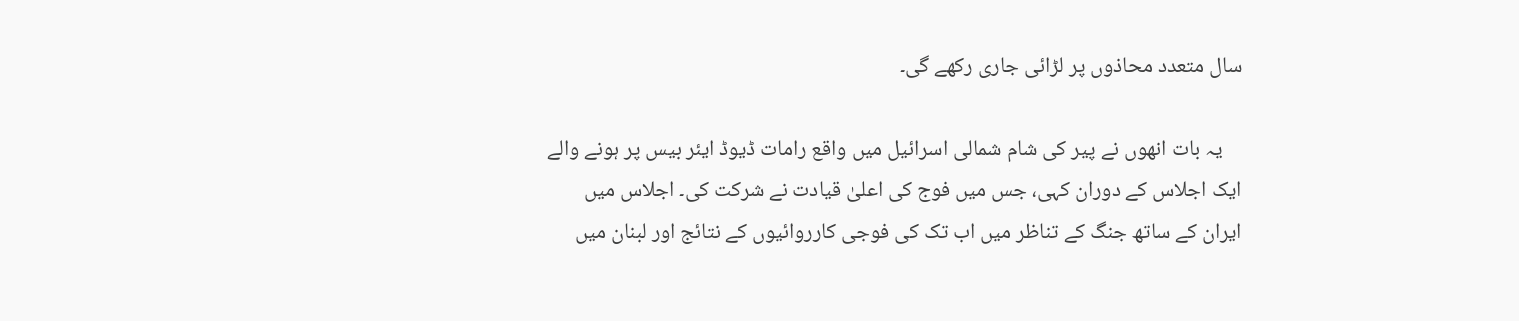سال متعدد محاذوں پر لڑائی جاری رکھے گی۔

    یہ بات انھوں نے پیر کی شام شمالی اسرائیل میں واقع رامات ڈیوڈ ایئر بیس پر ہونے والے ایک اجلاس کے دوران کہی، جس میں فوج کی اعلیٰ قیادت نے شرکت کی۔ اجلاس میں ایران کے ساتھ جنگ کے تناظر میں اب تک کی فوجی کارروائیوں کے نتائج اور لبنان میں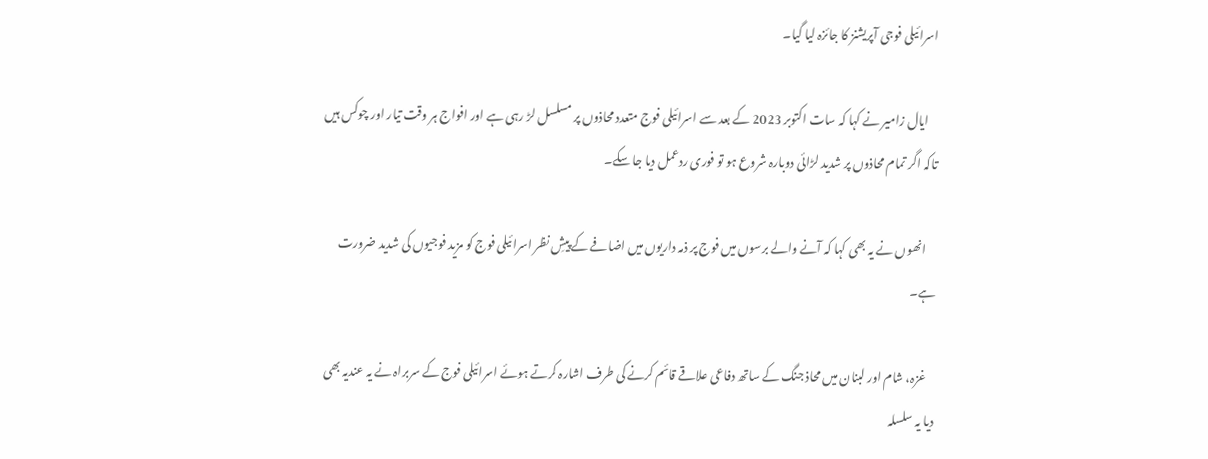اسرائیلی فوجی آپریشنز کا جائزہ لیا گیا۔

    ایال زامیر نے کہا کہ سات اکتوبر 2023 کے بعد سے اسرائیلی فوج متعدد محاذوں پر مسلسل لڑ رہی ہے اور افواج ہر وقت تیار اور چوکس ہیں تاکہ اگر تمام محاذوں پر شدید لڑائی دوبارہ شروع ہو تو فوری ردعمل دیا جا سکے۔

    انھوں نے یہ بھی کہا کہ آنے والے برسوں میں فوج پر ذمہ داریوں میں اضافے کے پیشِ نظر اسرائیلی فوج کو مزید فوجیوں کی شدید ضرورت ہے۔

    غزہ، شام اور لبنان میں محاذ جنگ کے ساتھ دفاعی علاقے قائم کرنے کی طرف اشارہ کرتے ہوئے اسرائیلی فوج کے سربراہ نے یہ عندیہ بھی دیا یہ سلسلہ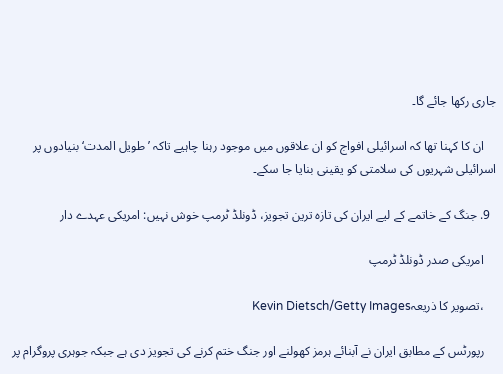جاری رکھا جائے گا۔

    ان کا کہنا تھا کہ اسرائیلی افواج کو ان علاقوں میں موجود رہنا چاہیے تاکہ ’طویل المدت‘ بنیادوں پر اسرائیلی شہریوں کی سلامتی کو یقینی بنایا جا سکے۔

  9. جنگ کے خاتمے کے لیے ایران کی تازہ ترین تجویز، ڈونلڈ ٹرمپ خوش نہیں: امریکی عہدے دار

    امریکی صدر ڈونلڈ ٹرمپ

    ،تصویر کا ذریعہKevin Dietsch/Getty Images

    رپورٹس کے مطابق ایران نے آبنائے ہرمز کھولنے اور جنگ ختم کرنے کی تجویز دی ہے جبکہ جوہری پروگرام پر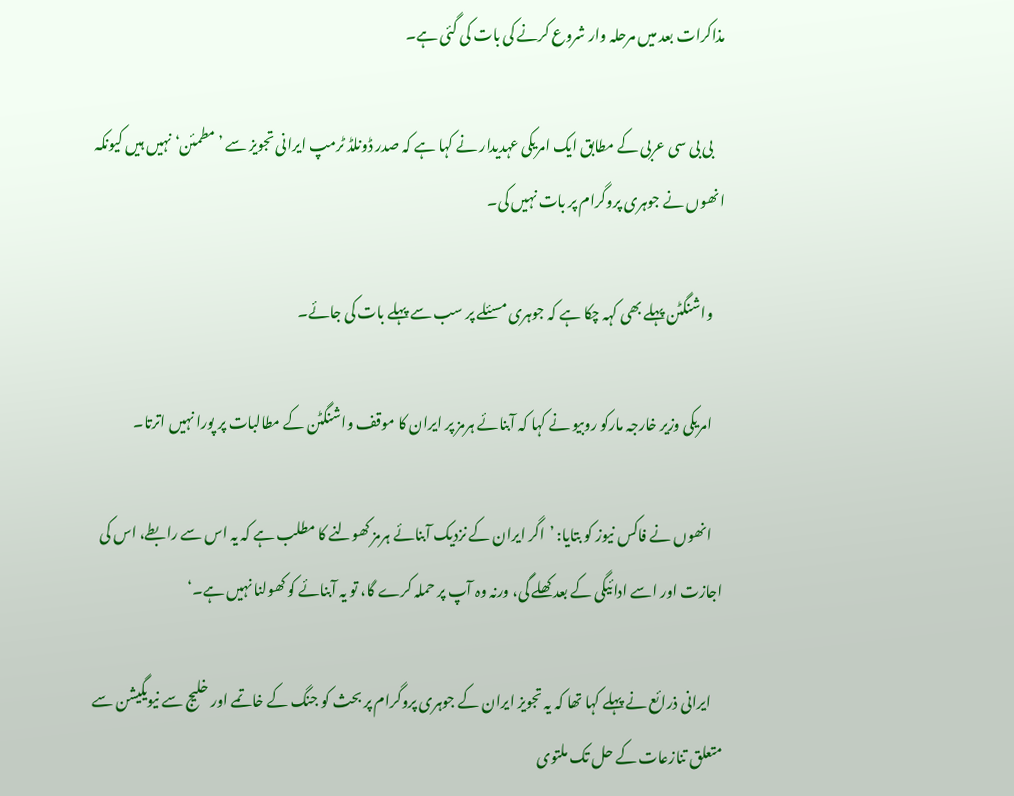مذاکرات بعد میں مرحلہ وار شروع کرنے کی بات کی گئی ہے۔

    بی بی سی عربی کے مطابق ایک امریکی عہدیدار نے کہا ہے کہ صدر ڈونلڈ ٹرمپ ایرانی تجویز سے ’مطمئن‘ نہیں ہیں کیونکہ انھوں نے جوہری پروگرام پر بات نہیں کی۔

    واشنگٹن پہلے بھی کہہ چکا ہے کہ جوہری مسئلے پر سب سے پہلے بات کی جائے۔

    امریکی وزیر خارجہ مارکو روبیو نے کہا کہ آبنائے ہرمز پر ایران کا موقف واشنگٹن کے مطالبات پر پورا نہیں اترتا۔

    انھوں نے فاکس نیوز کو بتایا: ’اگر ایران کے نزدیک آبنائے ہرمز کھولنے کا مطلب ہے کہ یہ اس سے رابطے، اس کی اجازت اور اسے ادائیگی کے بعد کھلے گی، ورنہ وہ آپ پر حملہ کرے گا، تو یہ آبنائے کو کھولنا نہیں ہے۔‘

    ایرانی ذرائع نے پہلے کہا تھا کہ یہ تجویز ایران کے جوہری پروگرام پر بحث کو جنگ کے خاتمے اور خلیج سے نیویگیشن سے متعلق تنازعات کے حل تک ملتوی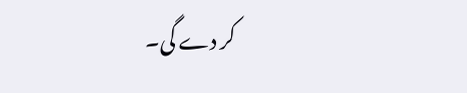کر دے گی۔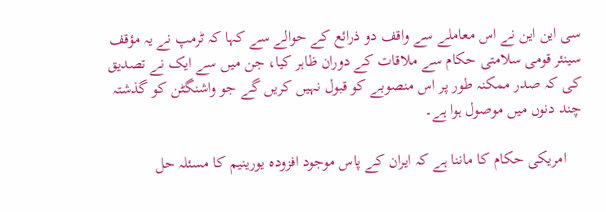سی این این نے اس معاملے سے واقف دو ذرائع کے حوالے سے کہا کہ ٹرمپ نے یہ مؤقف سینئر قومی سلامتی حکام سے ملاقات کے دوران ظاہر کیا، جن میں سے ایک نے تصدیق کی کہ صدر ممکنہ طور پر اس منصوبے کو قبول نہیں کریں گے جو واشنگٹن کو گذشتہ چند دنوں میں موصول ہوا ہے۔

    امریکی حکام کا ماننا ہے کہ ایران کے پاس موجود افزودہ یورینیم کا مسئلہ حل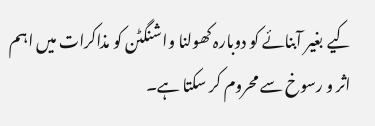کیے بغیر آبنائے کو دوبارہ کھولنا واشنگٹن کو مذاکرات میں اہم اثر و رسوخ سے محروم کر سکتا ہے۔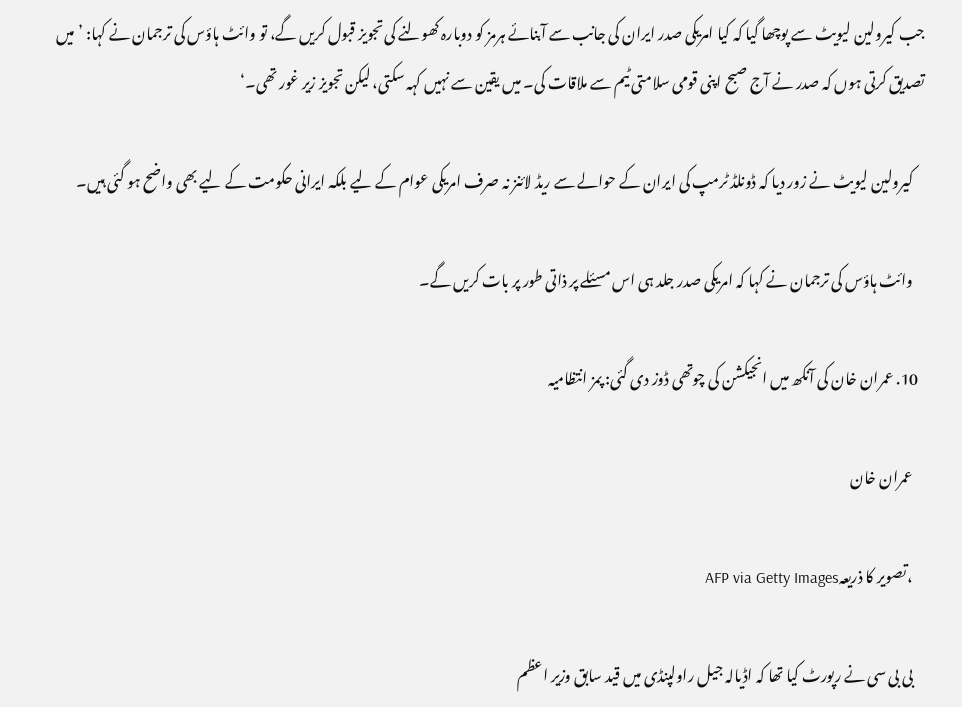جب کیرولین لیویٹ سے پوچھا گیا کہ کیا امریکی صدر ایران کی جانب سے آبنائے ہرمز کو دوبارہ کھولنے کی تجویز قبول کریں گے، تو وائٹ ہاؤس کی ترجمان نے کہا: ’میں تصدیق کرتی ہوں کہ صدر نے آج صبح اپنی قومی سلامتی ٹیم سے ملاقات کی۔ میں یقین سے نہیں کہہ سکتی، لیکن تجویز زیر غور تھی۔‘

    کیرولین لیویٹ نے زور دیا کہ ڈونلڈ ٹرمپ کی ایران کے حوالے سے ریڈ لائنز نہ صرف امریکی عوام کے لیے بلکہ ایرانی حکومت کے لیے بھی واضح ہو گئی ہیں۔

    وائٹ ہاؤس کی ترجمان نے کہا کہ امریکی صدر جلد ہی اس مسئلے پر ذاتی طور پر بات کریں گے۔

  10. عمران خان کی آنکھ میں انجیکشن کی چوتھی ڈوز دی گئی: پمز انتظامیہ

    عمران خان

    ،تصویر کا ذریعہAFP via Getty Images

    بی بی سی نے رپورٹ کیا تھا کہ اڈیالہ جیل راولپنڈی میں قید سابق وزیر اعظم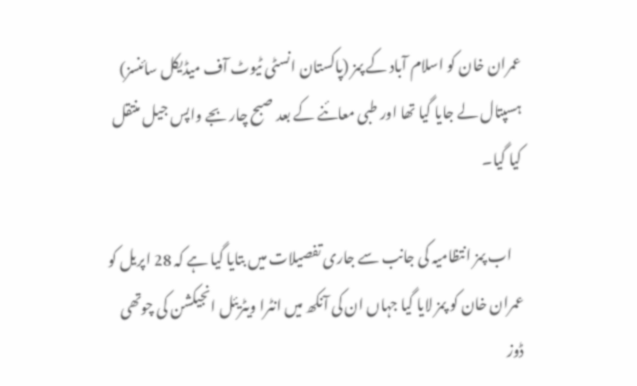عمران خان کو اسلام آباد کے پمز (پاکستان انسٹی ٹیوٹ آف میڈیکل سائنسز) ہسپتال لے جایا گیا تھا اور طبی معائنے کے بعد صبح چار بجے واپس جیل منتقل کیا گیا۔

    اب پمز انتظامیہ کی جانب سے جاری تفصیلات میں بتایا گیا ہے کہ 28 اپریل کو عمران خان کو پمز لایا گیا جہاں ان کی آنکھ میں انٹرا ویٹریئل انجیکشن کی چوتھی ڈوز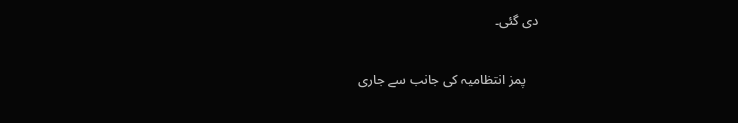دی گئی۔

    پمز انتظامیہ کی جانب سے جاری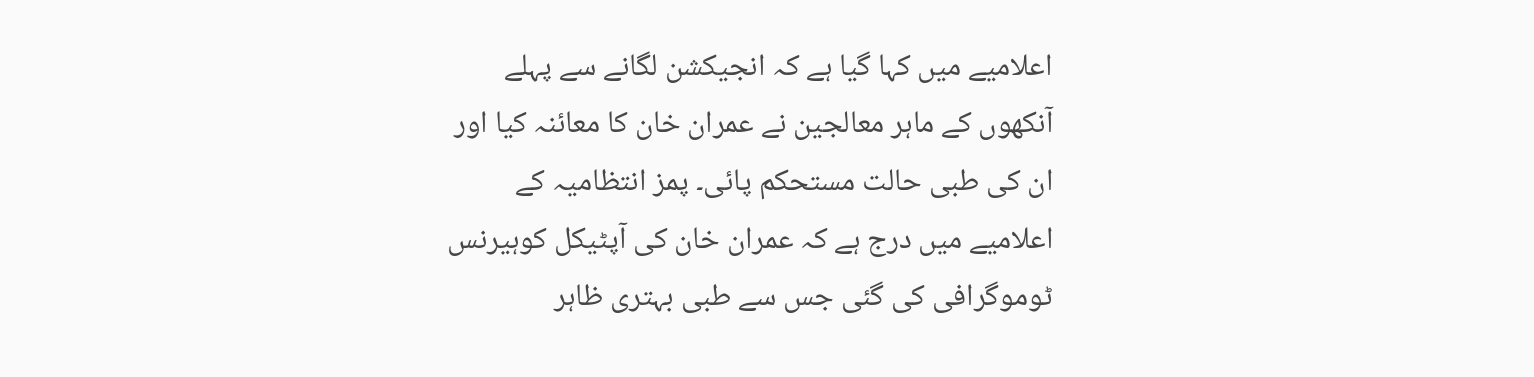اعلامیے میں کہا گیا ہے کہ انجیکشن لگانے سے پہلے آنکھوں کے ماہر معالجین نے عمران خان کا معائنہ کیا اور ان کی طبی حالت مستحکم پائی۔ پمز انتظامیہ کے اعلامیے میں درج ہے کہ عمران خان کی آپٹیکل کوہیرنس ٹوموگرافی کی گئی جس سے طبی بہتری ظاہر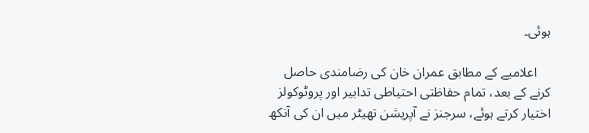ہوئی۔

    اعلامیے کے مطابق عمران خان کی رضامندی حاصل کرنے کے بعد، تمام حفاظتی احتیاطی تدابیر اور پروٹوکولز اختیار کرتے ہوئے، سرجنز نے آپریشن تھیٹر میں ان کی آنکھ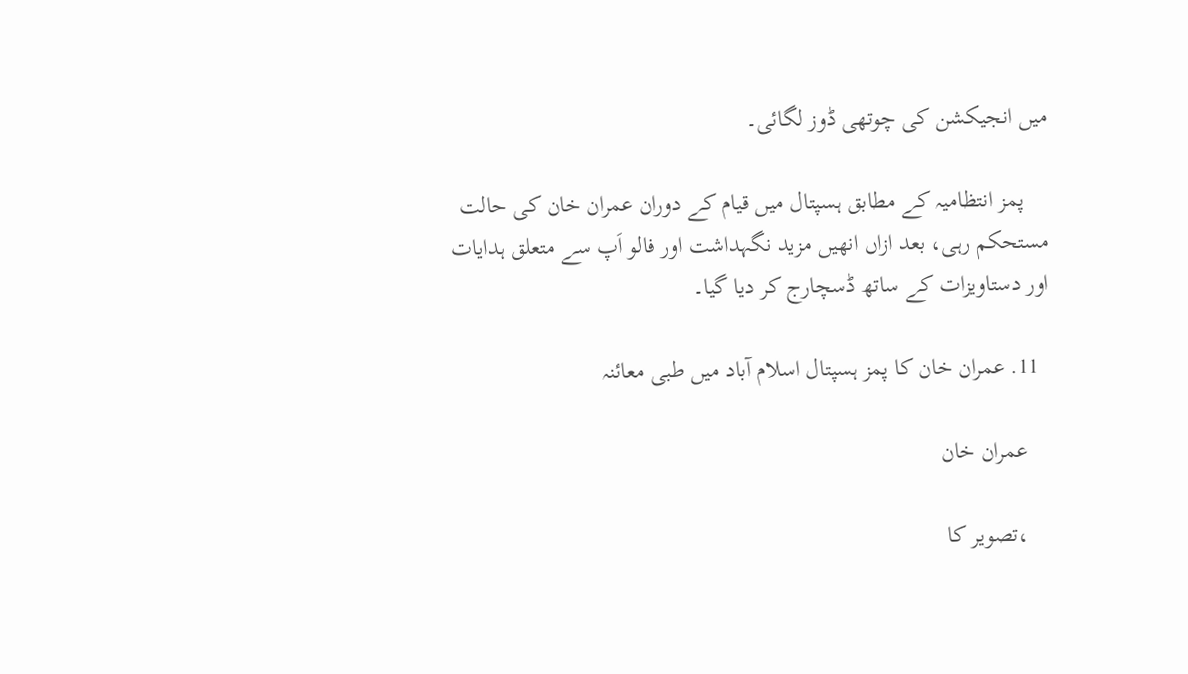میں انجیکشن کی چوتھی ڈوز لگائی۔

    پمز انتظامیہ کے مطابق ہسپتال میں قیام کے دوران عمران خان کی حالت مستحکم رہی، بعد ازاں انھیں مزید نگہداشت اور فالو اَپ سے متعلق ہدایات اور دستاویزات کے ساتھ ڈسچارج کر دیا گیا۔

  11. عمران خان کا پمز ہسپتال اسلام آباد میں طبی معائنہ

    عمران خان

    ،تصویر کا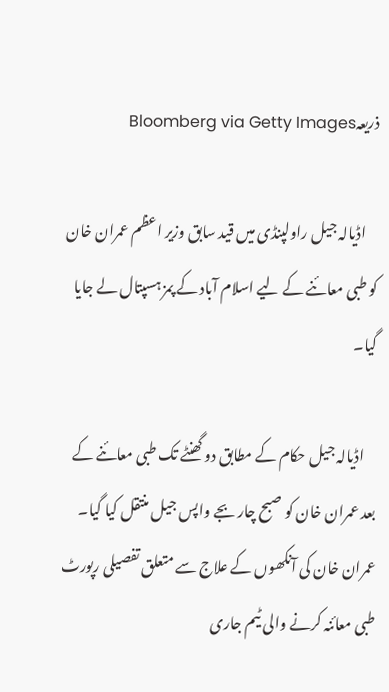ذریعہBloomberg via Getty Images

    اڈیالہ جیل راولپنڈی میں قید سابق وزیر اعظم عمران خان کو طبی معائنے کے لیے اسلام آباد کے پمز ہسپتال لے جایا گیا۔

    اڈیالہ جیل حکام کے مطابق دو گھنٹے تک طبی معائنے کے بعد عمران خان کو صبح چار بجے واپس جیل منتقل کیا گیا۔ عمران خان کی آنکھوں کے علاج سے متعلق تفصیلی رپورٹ طبی معائنہ کرنے والی ٹیم جاری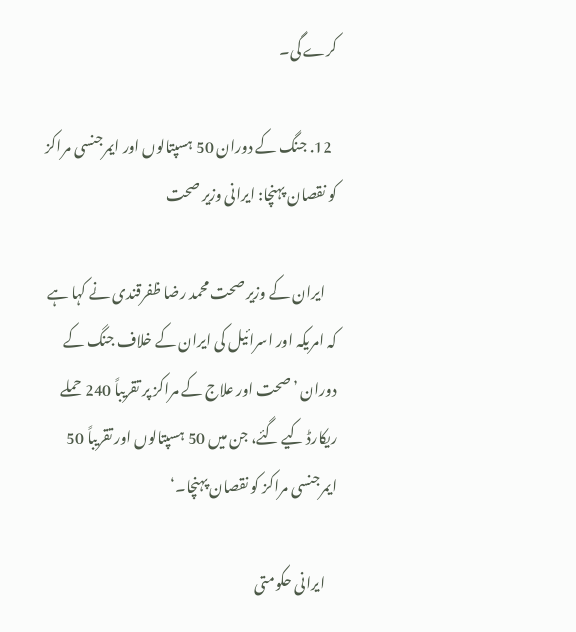کرے گی۔

  12. جنگ کے دوران 50 ہسپتالوں اور ایمرجنسی مراکز کو نقصان پہنچا: ایرانی وزیر صحت

    ایران کے وزیر صحت محمد رضا ظفرقندی نے کہا ہے کہ امریکہ اور اسرائیل کی ایران کے خلاف جنگ کے دوران ’صحت اور علاج کے مراکز پر تقریباً 240 حملے ریکارڈ کیے گئے، جن میں 50 ہسپتالوں اور تقریباً 50 ایمرجنسی مراکز کو نقصان پہنچا۔‘

    ایرانی حکومتی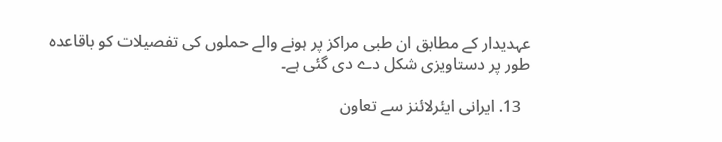عہدیدار کے مطابق ان طبی مراکز پر ہونے والے حملوں کی تفصیلات کو باقاعدہ طور پر دستاویزی شکل دے دی گئی ہے۔

  13. ایرانی ایئرلائنز سے تعاون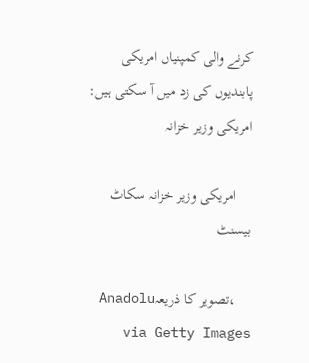کرنے والی کمپنیاں امریکی پابندیوں کی زد میں آ سکتی ہیں: امریکی وزیر خزانہ

    امریکی وزیر خزانہ سکاٹ بیسنٹ

    ،تصویر کا ذریعہAnadolu via Getty Images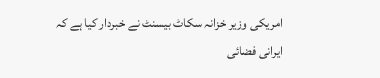امریکی وزیر خزانہ سکاٹ بیسنٹ نے خبردار کیا ہے کہ ایرانی فضائی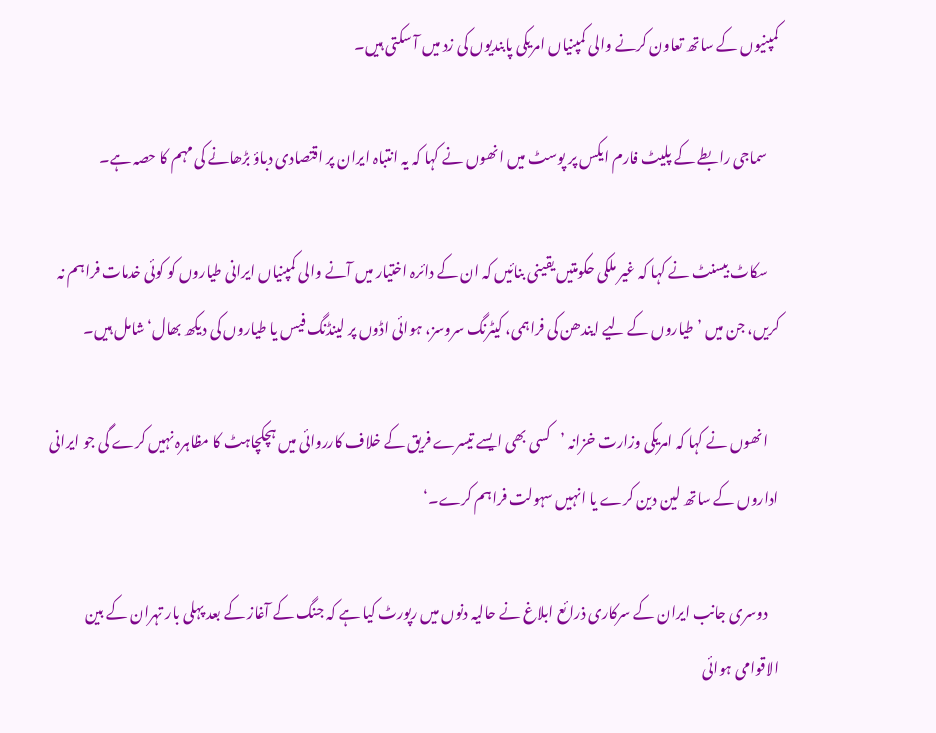کمپنیوں کے ساتھ تعاون کرنے والی کمپنیاں امریکی پابندیوں کی زد میں آ سکتی ہیں۔

    سماجی رابطے کے پلیٹ فارم ایکس پر پوسٹ میں انھوں نے کہا کہ یہ انتباہ ایران پر اقتصادی دباؤ بڑھانے کی مہم کا حصہ ہے۔

    سکاٹ بیسنٹ نے کہا کہ غیر ملکی حکومتیں یقینی بنائیں کہ ان کے دائرہ اختیار میں آنے والی کمپنیاں ایرانی طیاروں کو کوئی خدمات فراہم نہ کریں، جن میں ’طیاروں کے لیے ایندھن کی فراہمی، کیٹرنگ سروسز، ہوائی اڈوں پر لینڈنگ فیس یا طیاروں کی دیکھ بھال‘ شامل ہیں۔

    انھوں نے کہا کہ امریکی وزارت خزانہ ’کسی بھی ایسے تیسرے فریق کے خلاف کارروائی میں ہچکچاہٹ کا مظاہرہ نہیں کرے گی جو ایرانی اداروں کے ساتھ لین دین کرے یا انہیں سہولت فراہم کرے۔‘

    دوسری جانب ایران کے سرکاری ذرائع ابلاغ نے حالیہ دنوں میں رپورٹ کیا ہے کہ جنگ کے آغاز کے بعد پہلی بار تہران کے بین الاقوامی ہوائی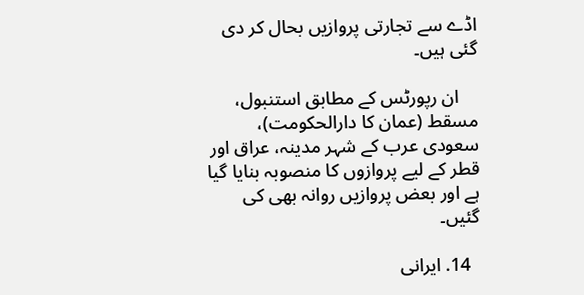اڈے سے تجارتی پروازیں بحال کر دی گئی ہیں۔

    ان رپورٹس کے مطابق استنبول، مسقط (عمان کا دارالحکومت)، سعودی عرب کے شہر مدینہ، عراق اور قطر کے لیے پروازوں کا منصوبہ بنایا گیا ہے اور بعض پروازیں روانہ بھی کی گئیں۔

  14. ایرانی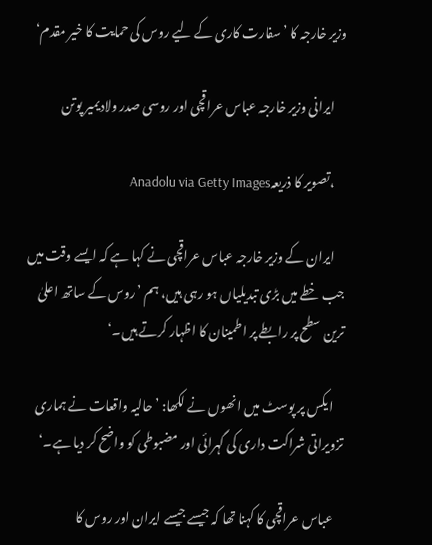وزیر خارجہ کا ’سفارت کاری کے لیے روس کی حمایت کا خیر مقدم‘

    ایرانی وزیر خارجہ عباس عراقچی اور روسی صدر ولادیمیر پوتن

    ،تصویر کا ذریعہAnadolu via Getty Images

    ایران کے وزیر خارجہ عباس عراقچی نے کہا ہے کہ ایسے وقت میں جب خطے میں بڑی تبدیلیاں ہو رہی ہیں، ہم ’روس کے ساتھ اعلیٰ ترین سطح پر رابطے پر اطمینان کا اظہار کرتے ہیں۔‘

    ایکس پر پوسٹ میں انھوں نے لکھا: ’حالیہ واقعات نے ہماری تزویراتی شراکت داری کی گہرائی اور مضبوطی کو واضح کر دیا ہے۔‘

    عباس عراقچی کا کہنا تھا کہ جیسے جیسے ایران اور روس کا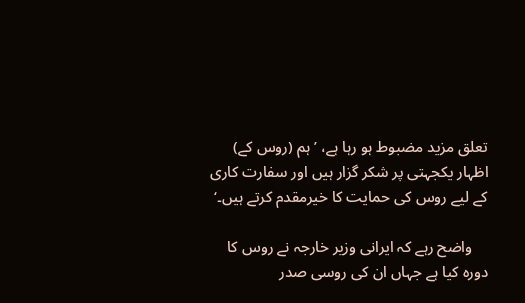تعلق مزید مضبوط ہو رہا ہے، ’ہم (روس کے) اظہار یکجہتی پر شکر گزار ہیں اور سفارت کاری کے لیے روس کی حمایت کا خیرمقدم کرتے ہیں۔‘

    واضح رہے کہ ایرانی وزیر خارجہ نے روس کا دورہ کیا ہے جہاں ان کی روسی صدر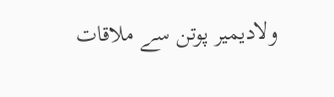ولادیمیر پوتن سے ملاقات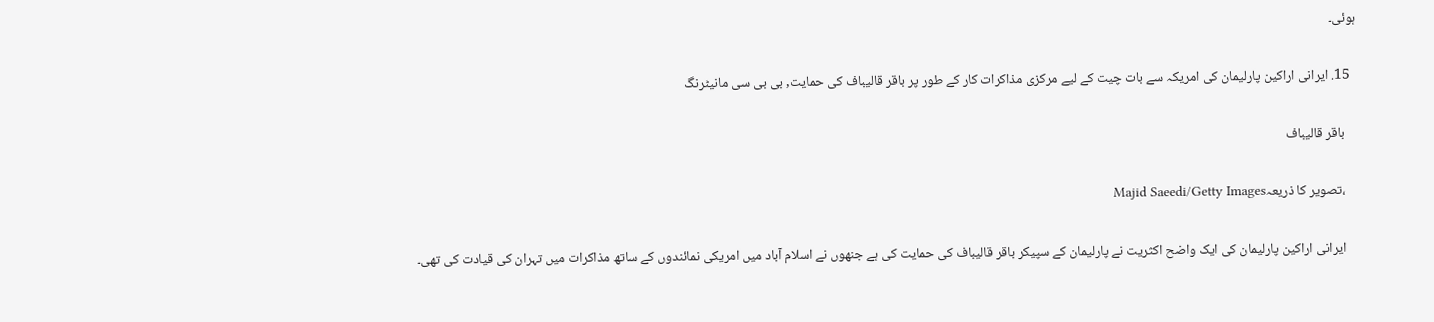ہوئی۔

  15. ایرانی اراکین پارلیمان کی امریکہ سے بات چیت کے لیے مرکزی مذاکرات کار کے طور پر باقر قالیباف کی حمایت, بی بی سی مانیٹرنگ

    باقر قالیباف

    ،تصویر کا ذریعہMajid Saeedi/Getty Images

    ایرانی اراکین پارلیمان کی ایک واضح اکثریت نے پارلیمان کے سپیکر باقر قالیباف کی حمایت کی ہے جنھوں نے اسلام آباد میں امریکی نمائندوں کے ساتھ مذاکرات میں تہران کی قیادت کی تھی۔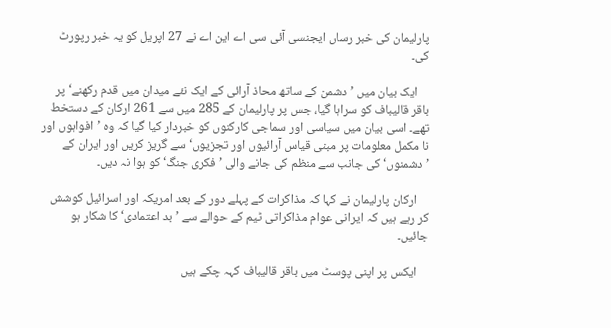پارلیمان کی خبر رساں ایجنسی آئی سی اے این اے نے 27 اپریل کو یہ خبر رپورٹ کی۔

    ایک بیان میں ’دشمن کے ساتھ محاذ آرائی کے ایک نئے میدان میں قدم رکھنے‘ پر باقر قالیباف کو سراہا گیا، جس پر پارلیمان کے 285 میں سے 261 ارکان کے دستخط تھے۔ اسی بیان میں سیاسی اور سماجی کارکنوں کو خبردار کیا گیا کہ وہ ’افواہوں اور نا مکمل معلومات پر مبنی قیاس آرائیوں اور تجزیوں‘ سے گریز کریں اور ایران کے ’دشمنوں‘ کی جانب سے منظم کی جانے والی ’فکری جنگ‘ کو ہوا نہ دیں۔

    ارکان پارلیمان نے کہا کہ مذاکرات کے پہلے دور کے بعد امریکہ اور اسرائیل کوشش کر رہے ہیں کہ ایرانی عوام مذاکراتی ٹیم کے حوالے سے ’بد اعتمادی‘ کا شکار ہو جائیں۔

    ایکس پر اپنی پوسٹ میں باقر قالیباف کہہ چکے ہیں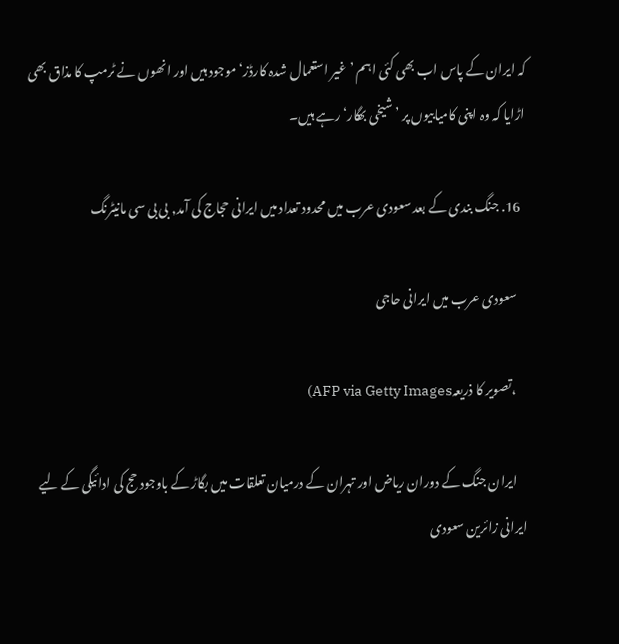کہ ایران کے پاس اب بھی کئی اہم ’غیر استعمال شدہ کارڈز‘ موجود ہیں اور انھوں نے ٹرمپ کا مذاق بھی اڑایا کہ وہ اپنی کامیابیوں پر ’شیخی بھگار‘ رہے ہیں۔

  16. جنگ بندی کے بعد سعودی عرب میں محدود تعداد میں ایرانی حجاج کی آمد, بی بی سی مانیٹرنگ

    سعودی عرب میں ایرانی حاجی

    ،تصویر کا ذریعہAFP via Getty Images)

    ایران جنگ کے دوران ریاض اور تہران کے درمیان تعلقات میں بگاڑ کے باوجود حج کی ادائیگی کے لیے ایرانی زائرین سعودی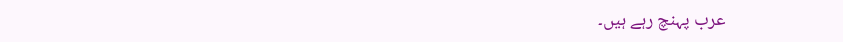عرب پہنچ رہے ہیں۔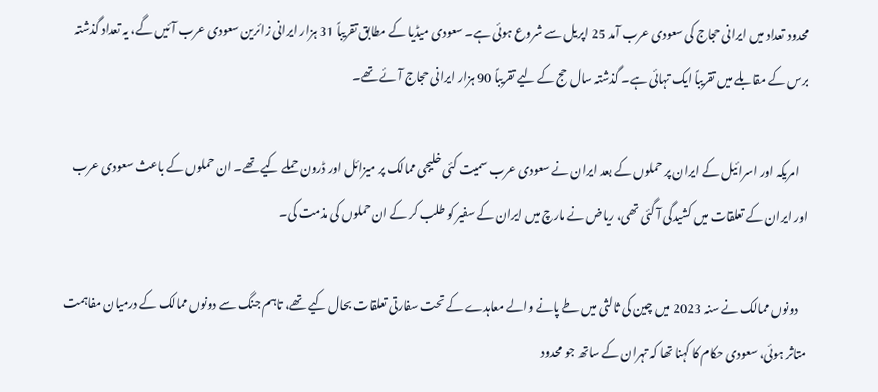محدود تعداد میں ایرانی حجاج کی سعودی عرب آمد 25 اپریل سے شروع ہوئی ہے۔ سعودی میڈیا کے مطابق تقریباً 31 ہزار ایرانی زائرین سعودی عرب آئیں گے، یہ تعداد گذشتہ برس کے مقابلے میں تقریباً ایک تہائی ہے۔ گذشتہ سال حج کے لیے تقریباً 90 ہزار ایرانی حجاج آئے تھے۔

    امریکہ اور اسرائیل کے ایران پر حملوں کے بعد ایران نے سعودی عرب سمیت کئی خلیجی ممالک پر میزائل اور ڈرون حملے کیے تھے۔ ان حملوں کے باعث سعودی عرب اور ایران کے تعلقات میں کشیدگی آ گئی تھی، ریاض نے مارچ میں ایران کے سفیر کو طلب کر کے ان حملوں کی مذمت کی۔

    دونوں ممالک نے سنہ 2023 میں چین کی ثالثی میں طے پانے والے معاہدے کے تحت سفارتی تعلقات بحال کیے تھے، تاہم جنگ سے دونوں ممالک کے درمیان مفاہمت متاثر ہوئی، سعودی حکام کا کہنا تھا کہ تہران کے ساتھ جو محدود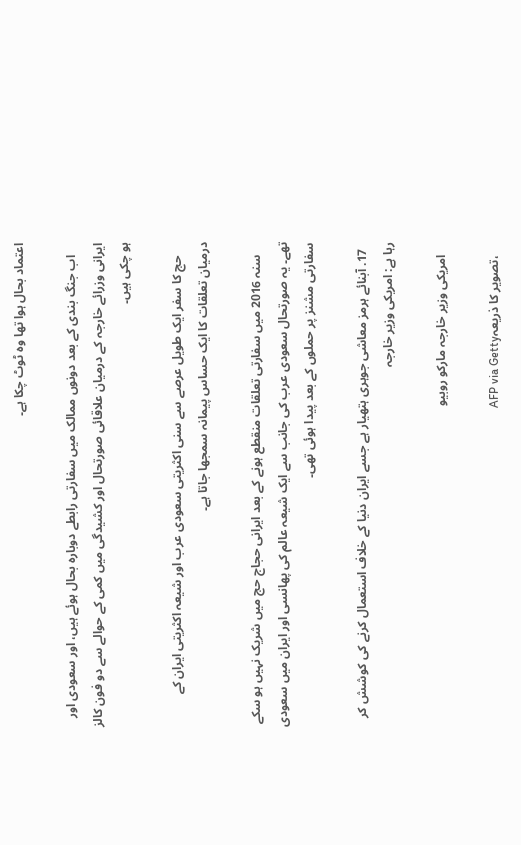اعتماد بحال ہوا تھا وہ ٹوٹ چکا ہے۔

    اب جنگ بندی کے بعد دونوں ممالک میں سفارتی رابطے دوبارہ بحال ہوئے ہیں، اور سعودی اور ایرانی وزرائے خارجہ کے درمیان علاقائی صورتحال اور کشیدگی میں کمی کے حوالے سے دو فون کالز ہو چکی ہیں۔

    حج کا سفر ایک طویل عرصے سے سنی اکثریتی سعودی عرب اور شیعہ اکثریتی ایران کے درمیان تعلقات کا ایک حساس پیمانہ سمجھا جاتا ہے۔

    سنہ 2016 میں سفارتی تعلقات منقطع ہونے کے بعد ایرانی حجاج حج میں شریک نہیں ہو سکے تھے۔ یہ صورتحال سعودی عرب کی جانب سے ایک شیعہ عالم کی پھانسی اور ایران میں سعودی سفارتی مشنز پر حملوں کے بعد پیدا ہوئی تھی۔

  17. آبنائے ہرمز معاشی جوہری ہتھیار ہے جسے ایران دنیا کے خلاف استعمال کرنے کی کوشش کر رہا ہے: امریکی وزیر خارجہ

    امریکی وزیر خارجہ مارکو روبیو

    ،تصویر کا ذریعہAFP via Getty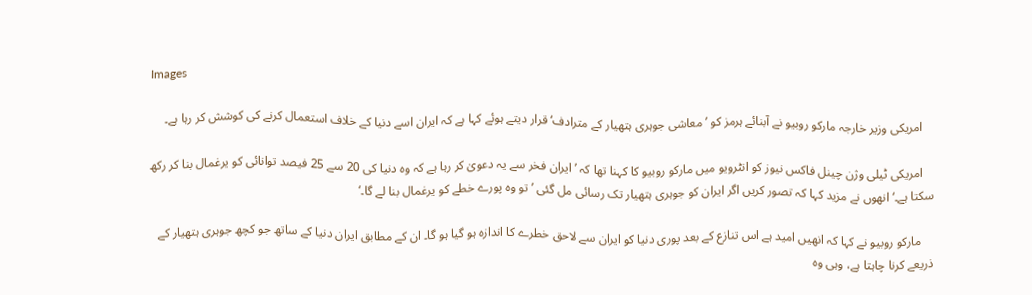Images

    امریکی وزیر خارجہ مارکو روبیو نے آبنائے ہرمز کو ’معاشی جوہری ہتھیار کے مترادف‘ قرار دیتے ہوئے کہا ہے کہ ایران اسے دنیا کے خلاف استعمال کرنے کی کوشش کر رہا ہے۔

    امریکی ٹیلی وژن چینل فاکس نیوز کو انٹرویو میں مارکو روبیو کا کہنا تھا کہ ’ایران فخر سے یہ دعویٰ کر رہا ہے کہ وہ دنیا کی 20 سے 25 فیصد توانائی کو یرغمال بنا کر رکھ سکتا ہے۔‘ انھوں نے مزید کہا کہ تصور کریں اگر ایران کو جوہری ہتھیار تک رسائی مل گئی ’تو وہ پورے خطے کو یرغمال بنا لے گا۔‘

    مارکو روبیو نے کہا کہ انھیں امید ہے اس تنازع کے بعد پوری دنیا کو ایران سے لاحق خطرے کا اندازہ ہو گیا ہو گا۔ ان کے مطابق ایران دنیا کے ساتھ جو کچھ جوہری ہتھیار کے ذریعے کرنا چاہتا ہے، وہی وہ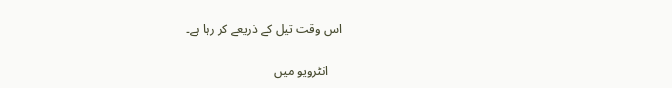اس وقت تیل کے ذریعے کر رہا ہے۔

    انٹرویو میں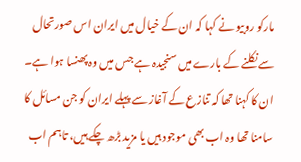مارکو روبیو نے کہا کہ ان کے خیال میں ایران اس صورتحال سے نکلنے کے بارے میں سنجیدہ ہے جس میں وہ پھنسا ہوا ہے۔ ان کا کہنا تھا کہ تنازع کے آغاز سے پہلے ایران کو جن مسائل کا سامنا تھا وہ اب بھی موجود ہیں یا مزید بڑھ چکے ہیں، تاہم اب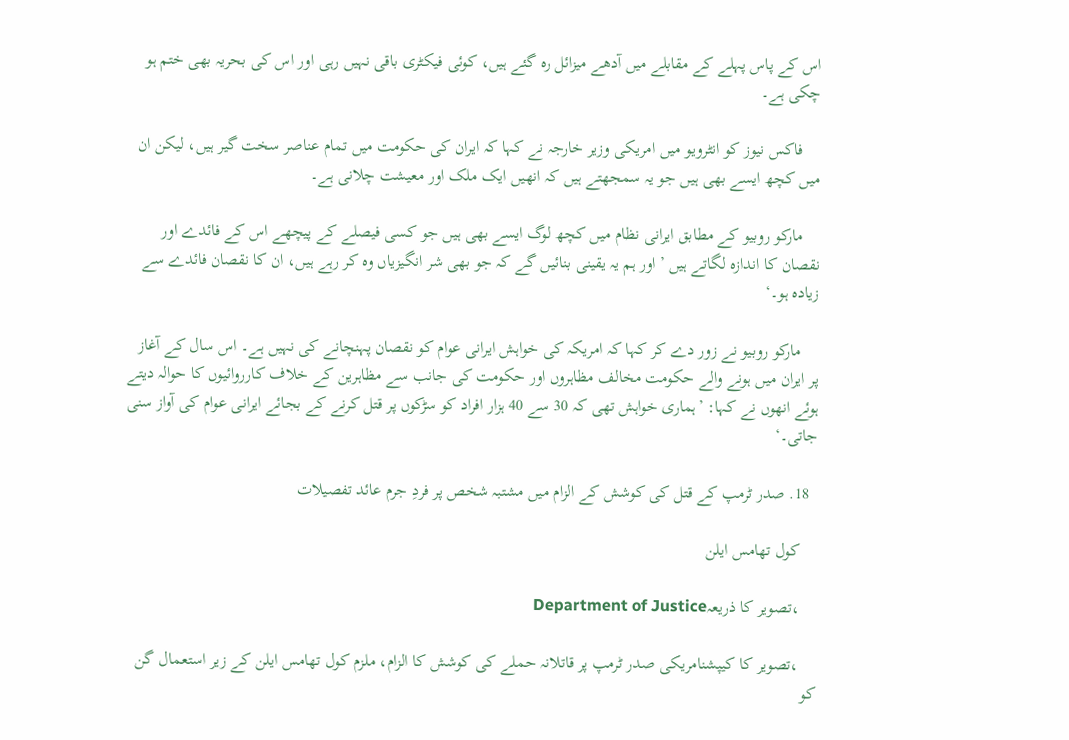اس کے پاس پہلے کے مقابلے میں آدھے میزائل رہ گئے ہیں، کوئی فیکٹری باقی نہیں رہی اور اس کی بحریہ بھی ختم ہو چکی ہے۔

    فاکس نیوز کو انٹرویو میں امریکی وزیر خارجہ نے کہا کہ ایران کی حکومت میں تمام عناصر سخت گیر ہیں، لیکن ان میں کچھ ایسے بھی ہیں جو یہ سمجھتے ہیں کہ انھیں ایک ملک اور معیشت چلانی ہے۔

    مارکو روبیو کے مطابق ایرانی نظام میں کچھ لوگ ایسے بھی ہیں جو کسی فیصلے کے پیچھے اس کے فائدے اور نقصان کا اندازہ لگاتے ہیں ’اور ہم یہ یقینی بنائیں گے کہ جو بھی شر انگیزیاں وہ کر رہے ہیں، ان کا نقصان فائدے سے زیادہ ہو۔‘

    مارکو روبیو نے زور دے کر کہا کہ امریکہ کی خواہش ایرانی عوام کو نقصان پہنچانے کی نہیں ہے۔ اس سال کے آغاز پر ایران میں ہونے والے حکومت مخالف مظاہروں اور حکومت کی جانب سے مظاہرین کے خلاف کارروائیوں کا حوالہ دیتے ہوئے انھوں نے کہا: ’ہماری خواہش تھی کہ 30 سے 40 ہزار افراد کو سڑکوں پر قتل کرنے کے بجائے ایرانی عوام کی آواز سنی جاتی۔‘

  18. صدر ٹرمپ کے قتل کی کوشش کے الزام میں مشتبہ شخص پر فردِ جرم عائد تفصیلات

    کول تھامس ایلن

    ،تصویر کا ذریعہDepartment of Justice

    ،تصویر کا کیپشنامریکی صدر ٹرمپ پر قاتلانہ حملے کی کوشش کا الزام، ملزم کول تھامس ایلن کے زیر استعمال گن کو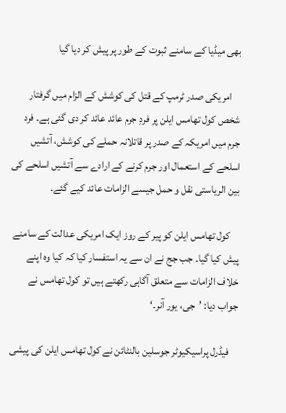بھی میڈیا کے سامنے ثبوت کے طور پر پیش کر دیا گیا

    امریکی صدر ٹرمپ کے قتل کی کوشش کے الزام میں گرفتار شخص کول تھامس ایلن پر فردِ جرم عائد عائد کر دی گئی ہے۔ فرد جرم میں امریکہ کے صدر پر قاتلانہ حملے کی کوشش، آتشیں اسلحے کے استعمال اور جرم کرنے کے ارادے سے آتشیں اسلحے کی بین الریاستی نقل و حمل جیسے الزامات عائد کیے گئے۔

    کول تھامس ایلن کو پیر کے روز ایک امریکی عدالت کے سامنے پیش کیا گیا۔ جب جج نے ان سے یہ استفسار کیا کہ کیا وہ اپنے خلاف الزامات سے متعلق آگاہی رکھتے ہیں تو کول تھامس نے جواب دیا: ’جی، یور آنر۔‘

    فیڈرل پراسیکیوٹر جوسلین بالنٹائن نے کول تھامس ایلن کی پیشی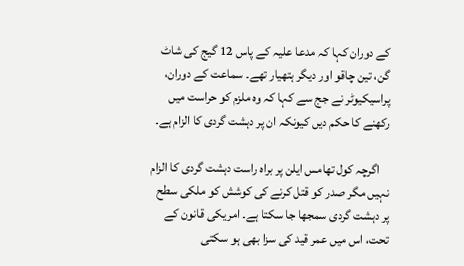کے دوران کہا کہ مدعا علیہ کے پاس 12 گیج کی شاٹ گن، تین چاقو اور دیگر ہتھیار تھے۔ سماعت کے دوران، پراسیکیوٹر نے جج سے کہا کہ وہ ملزم کو حراست میں رکھنے کا حکم دیں کیونکہ ان پر دہشت گردی کا الزام ہے۔

    اگرچہ کول تھامس ایلن پر براہ راست دہشت گردی کا الزام نہیں مگر صدر کو قتل کرنے کی کوشش کو ملکی سطح پر دہشت گردی سمجھا جا سکتا ہے۔ امریکی قانون کے تحت، اس میں عمر قید کی سزا بھی ہو سکتی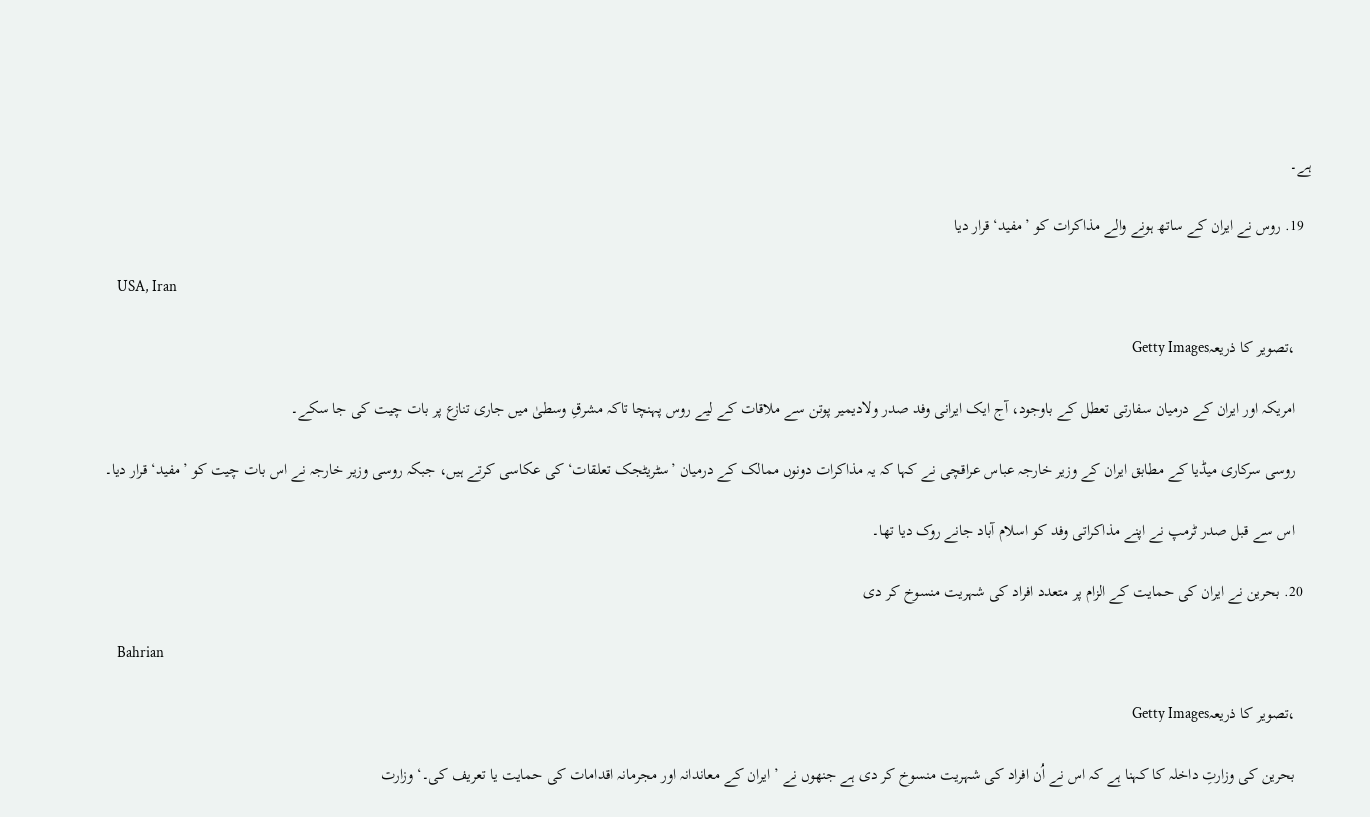ہے۔

  19. روس نے ایران کے ساتھ ہونے والے مذاکرات کو ’مفید‘ قرار دیا

    USA, Iran

    ،تصویر کا ذریعہGetty Images

    امریکہ اور ایران کے درمیان سفارتی تعطل کے باوجود، آج ایک ایرانی وفد صدر ولادیمیر پوتن سے ملاقات کے لیے روس پہنچا تاکہ مشرقِ وسطیٰ میں جاری تنازع پر بات چیت کی جا سکے۔

    روسی سرکاری میڈیا کے مطابق ایران کے وزیر خارجہ عباس عراقچی نے کہا کہ یہ مذاکرات دونوں ممالک کے درمیان ’سٹریٹجک تعلقات‘ کی عکاسی کرتے ہیں، جبکہ روسی وزیر خارجہ نے اس بات چیت کو ’مفید‘ قرار دیا۔

    اس سے قبل صدر ٹرمپ نے اپنے مذاکراتی وفد کو اسلام آباد جانے روک دیا تھا۔

  20. بحرین نے ایران کی حمایت کے الزام پر متعدد افراد کی شہریت منسوخ کر دی

    Bahrian

    ،تصویر کا ذریعہGetty Images

    بحرین کی وزارتِ داخلہ کا کہنا ہے کہ اس نے اُن افراد کی شہریت منسوخ کر دی ہے جنھوں نے ’ایران کے معاندانہ اور مجرمانہ اقدامات کی حمایت یا تعریف کی۔‘ وزارت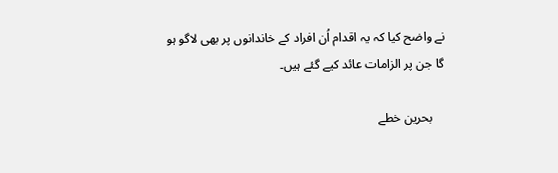نے واضح کیا کہ یہ اقدام اُن افراد کے خاندانوں پر بھی لاگو ہو گا جن پر الزامات عائد کیے گئے ہیں۔

    بحرین خطے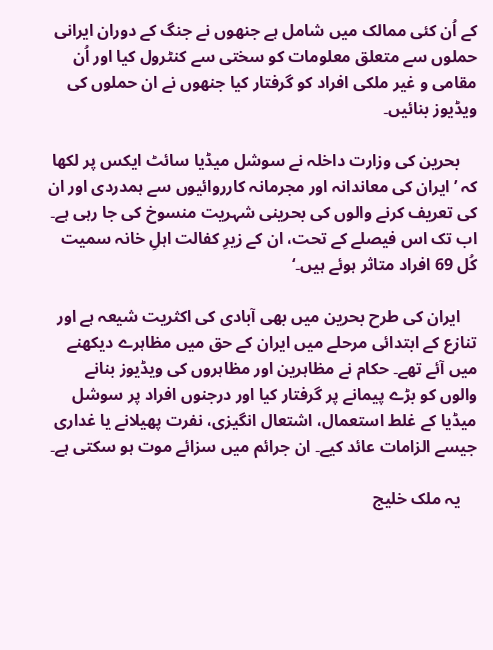کے اُن کئی ممالک میں شامل ہے جنھوں نے جنگ کے دوران ایرانی حملوں سے متعلق معلومات کو سختی سے کنٹرول کیا اور اُن مقامی و غیر ملکی افراد کو گرفتار کیا جنھوں نے ان حملوں کی ویڈیوز بنائیں۔

    بحرین کی وزارت داخلہ نے سوشل میڈیا سائٹ ایکس پر لکھا کہ ’ایران کی معاندانہ اور مجرمانہ کارروائیوں سے ہمدردی اور ان کی تعریف کرنے والوں کی بحرینی شہریت منسوخ کی جا رہی ہے۔ اب تک اس فیصلے کے تحت، ان کے زیرِ کفالت اہلِ خانہ سمیت کُل 69 افراد متاثر ہوئے ہیں۔‘

    ایران کی طرح بحرین میں بھی آبادی کی اکثریت شیعہ ہے اور تنازع کے ابتدائی مرحلے میں ایران کے حق میں مظاہرے دیکھنے میں آئے تھے۔ حکام نے مظاہرین اور مظاہروں کی ویڈیوز بنانے والوں کو بڑے پیمانے پر گرفتار کیا اور درجنوں افراد پر سوشل میڈیا کے غلط استعمال، اشتعال انگیزی، نفرت پھیلانے یا غداری جیسے الزامات عائد کیے۔ ان جرائم میں سزائے موت ہو سکتی ہے۔

    یہ ملک خلیج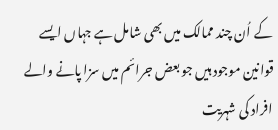کے اُن چند ممالک میں بھی شامل ہے جہاں ایسے قوانین موجود ہیں جو بعض جرائم میں سزا پانے والے افراد کی شہریت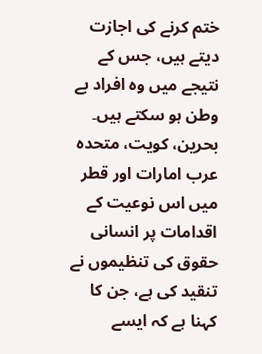ختم کرنے کی اجازت دیتے ہیں، جس کے نتیجے میں وہ افراد بے وطن ہو سکتے ہیں۔ بحرین، کویت، متحدہ عرب امارات اور قطر میں اس نوعیت کے اقدامات پر انسانی حقوق کی تنظیموں نے تنقید کی ہے، جن کا کہنا ہے کہ ایسے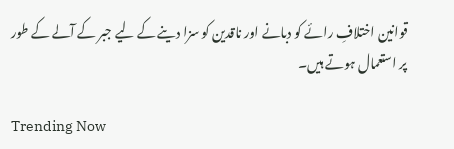قوانین اختلافِ رائے کو دبانے اور ناقدین کو سزا دینے کے لیے جبر کے آلے کے طور پر استعمال ہوتے ہیں۔

Trending Now